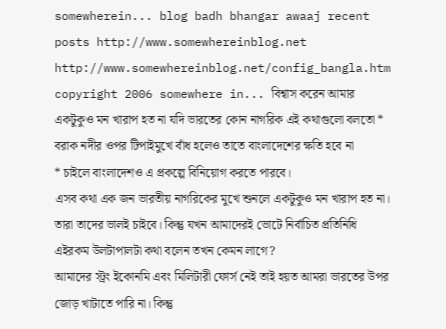somewherein... blog badh bhangar awaaj recent posts http://www.somewhereinblog.net http://www.somewhereinblog.net/config_bangla.htm copyright 2006 somewhere in... বিশ্বাস করেন আমার একটুকুও মন খারাপ হত না যদি ভারতের কোন নাগরিক এই কথাগুলো বলতো * বরাক নদীর ওপর টিপাইমুখে বাঁধ হলেও তাতে বাংলাদেশের ক্ষতি হবে না
* চাইলে বাংলাদেশও এ প্রকল্পে বিনিয়োগ করতে পারবে।
এসব কথা এক জন ভারতীয় নাগরিকের মুখে শুনলে একটুকুও মন খারাপ হত না। তারা তাদের ভালই চাইবে। কিন্তু যখন আমাদেরই ভোটে নির্বাচিত প্রতিনিধি এইরকম উলটাপালটা কথা বলেন তখন কেমন লাগে?
আমাদের স্ট্রং ইকোনমি এবং মিলিটারী ফোর্স নেই তাই হয়ত আমরা ভারতের উপর জোড় খাটাতে পারি না। কিন্তু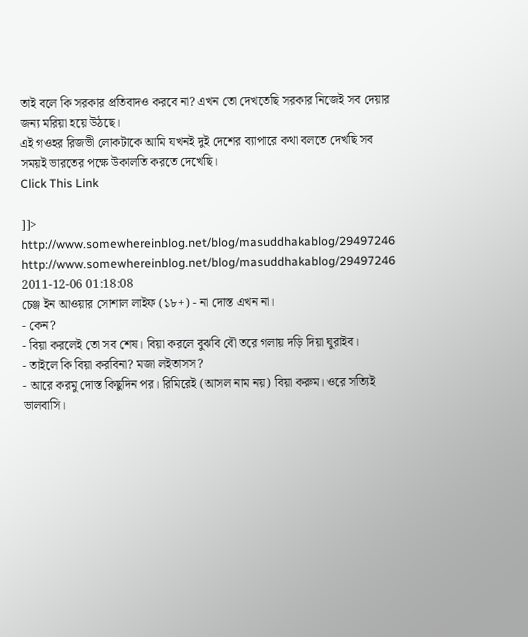তাই বলে কি সরকার প্রতিবাদও করবে না? এখন তো দেখতেছি সরকার নিজেই সব দেয়ার জন্য মরিয়া হয়ে উঠছে।
এই গওহর রিজভী লোকটাকে আমি যখনই দুই দেশের ব্যাপারে কথা বলতে দেখছি সব সময়ই ভারতের পক্ষে উকালতি করতে দেখেছি।
Click This Link

]]>
http://www.somewhereinblog.net/blog/masuddhakablog/29497246 http://www.somewhereinblog.net/blog/masuddhakablog/29497246 2011-12-06 01:18:08
চেঞ্জ ইন আওয়ার সোশাল লাইফ (১৮+) - না দোস্ত এখন না।
- কেন?
- বিয়া করলেই তো সব শেষ। বিয়া করলে বুঝবি বৌ তরে গলায় দড়ি দিয়া ঘুরাইব।
- তাইলে কি বিয়া করবিনা? মজা লইতাসস?
- আরে করমু দোস্ত কিছুদিন পর। রিমিরেই (আসল নাম নয়) বিয়া করুম। ওরে সত্যিই ভালবাসি।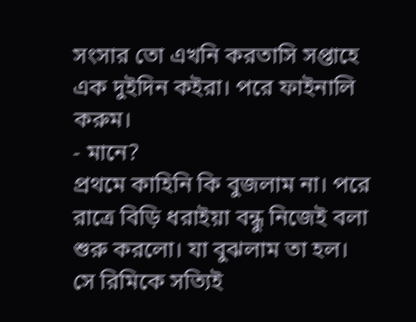সংসার তো এখনি করতাসি সপ্তাহে এক দুইদিন কইরা। পরে ফাইনালি করুম।
- মানে?
প্রথমে কাহিনি কি বুজলাম না। পরে রাত্রে বিড়ি ধরাইয়া বন্ধু নিজেই বলা শুরু করলো। যা বুঝলাম তা হল। সে রিমিকে সত্যিই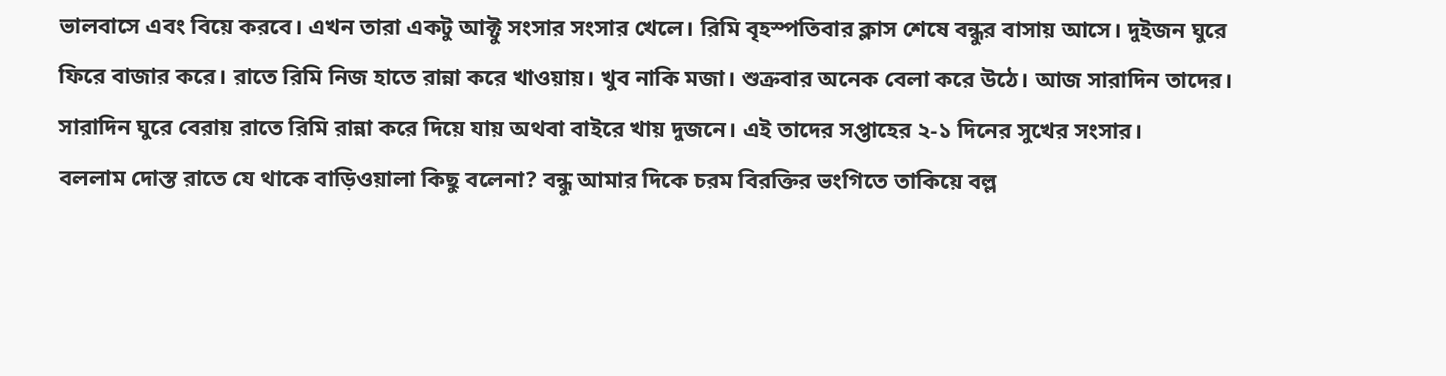ভালবাসে এবং বিয়ে করবে। এখন তারা একটু আক্টু সংসার সংসার খেলে। রিমি বৃহস্পতিবার ক্লাস শেষে বন্ধুর বাসায় আসে। দুইজন ঘুরে ফিরে বাজার করে। রাতে রিমি নিজ হাতে রান্না করে খাওয়ায়। খুব নাকি মজা। শুক্রবার অনেক বেলা করে উঠে। আজ সারাদিন তাদের। সারাদিন ঘুরে বেরায় রাতে রিমি রান্না করে দিয়ে যায় অথবা বাইরে খায় দুজনে। এই তাদের সপ্তাহের ২-১ দিনের সুখের সংসার।
বললাম দোস্ত রাতে যে থাকে বাড়িওয়ালা কিছু বলেনা? বন্ধু আমার দিকে চরম বিরক্তির ভংগিতে তাকিয়ে বল্ল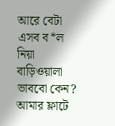আরে বেটা এসব ব*ল নিয়া বাড়িওয়ালা ভাববো কেন? আমার ফ্লাটে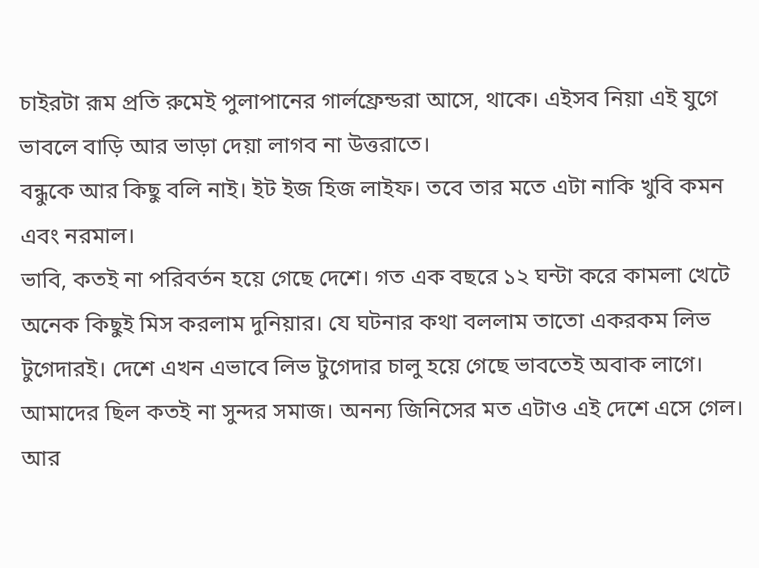চাইরটা রূম প্রতি রুমেই পুলাপানের গার্লফ্রেন্ডরা আসে, থাকে। এইসব নিয়া এই যুগে ভাবলে বাড়ি আর ভাড়া দেয়া লাগব না উত্তরাতে।
বন্ধুকে আর কিছু বলি নাই। ইট ইজ হিজ লাইফ। তবে তার মতে এটা নাকি খুবি কমন এবং নরমাল।
ভাবি, কতই না পরিবর্তন হয়ে গেছে দেশে। গত এক বছরে ১২ ঘন্টা করে কামলা খেটে অনেক কিছুই মিস করলাম দুনিয়ার। যে ঘটনার কথা বললাম তাতো একরকম লিভ টুগেদারই। দেশে এখন এভাবে লিভ টুগেদার চালু হয়ে গেছে ভাবতেই অবাক লাগে। আমাদের ছিল কতই না সুন্দর সমাজ। অনন্য জিনিসের মত এটাও এই দেশে এসে গেল। আর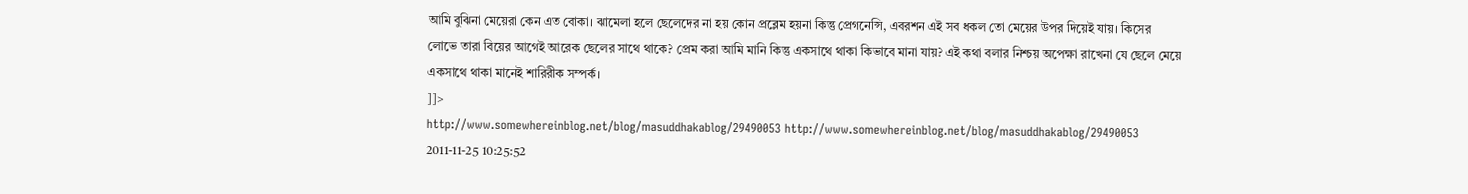আমি বুঝিনা মেয়েরা কেন এত বোকা। ঝামেলা হলে ছেলেদের না হয় কোন প্রব্লেম হয়না কিন্তু প্রেগনেন্সি, এবরশন এই সব ধকল তো মেয়ের উপর দিয়েই যায়। কিসের লোভে তারা বিয়ের আগেই আরেক ছেলের সাথে থাকে? প্রেম করা আমি মানি কিন্তু একসাথে থাকা কিভাবে মানা যায়? এই কথা বলার নিশ্চয় অপেক্ষা রাখেনা যে ছেলে মেয়ে একসাথে থাকা মানেই শারিরীক সম্পর্ক।
]]>
http://www.somewhereinblog.net/blog/masuddhakablog/29490053 http://www.somewhereinblog.net/blog/masuddhakablog/29490053 2011-11-25 10:25:52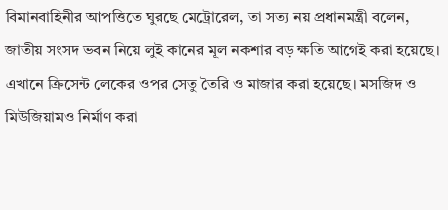বিমানবাহিনীর আপত্তিতে ঘুরছে মেট্রোরেল, তা সত্য নয় প্রধানমন্ত্রী বলেন, জাতীয় সংসদ ভবন নিয়ে লুই কানের মূল নকশার বড় ক্ষতি আগেই করা হয়েছে। এখানে ক্রিসেন্ট লেকের ওপর সেতু তৈরি ও মাজার করা হয়েছে। মসজিদ ও মিউজিয়ামও নির্মাণ করা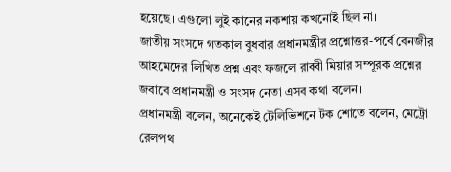হয়েছে। এগুলো লুই কানের নকশায় কখনোই ছিল না।
জাতীয় সংসদে গতকাল বুধবার প্রধানমন্ত্রীর প্রশ্নোত্তর-পর্বে বেনজীর আহমেদের লিখিত প্রশ্ন এবং ফজলে রাব্বী মিয়ার সম্পূরক প্রশ্নের জবাবে প্রধানমন্ত্রী ও সংসদ নেতা এসব কথা বলেন।
প্রধানমন্ত্রী বলেন, অনেকেই টেলিভিশনে টক শোতে বলেন, মেট্রো রেলপথ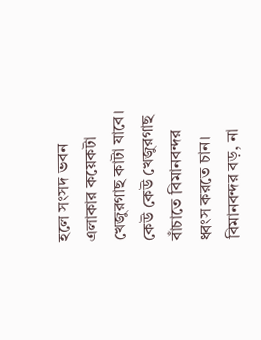হলে সংসদ ভবন এলাকার কয়েকটা খেজুরগাছ কাটা যাবে। কেউ কেউ খেজুরগাছ বাঁচাতে বিমানবন্দর ধ্বংস করতে চান। বিমানবন্দর বড়, না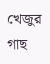খেজুর গাছ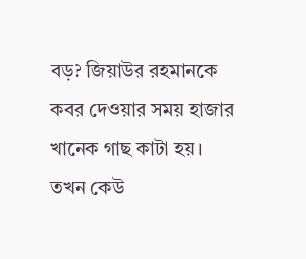বড়? জিয়াউর রহমানকে কবর দেওয়ার সময় হাজার খানেক গাছ কাটা হয়। তখন কেউ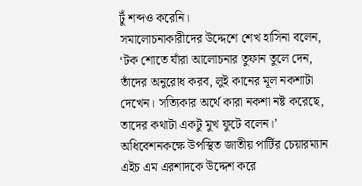টুঁ শব্দও করেনি।
সমালোচনাকারীদের উদ্দেশে শেখ হাসিনা বলেন, ‘টক শোতে যাঁরা আলোচনার তুফান তুলে দেন, তাঁদের অনুরোধ করব, লুই কানের মূল নকশাটা দেখেন। সত্যিকার অর্থে কারা নকশা নষ্ট করেছে, তাদের কথাটা একটু মুখ ফুটে বলেন।’
অধিবেশনকক্ষে উপস্থিত জাতীয় পার্টির চেয়ারম্যান এইচ এম এরশাদকে উদ্দেশ করে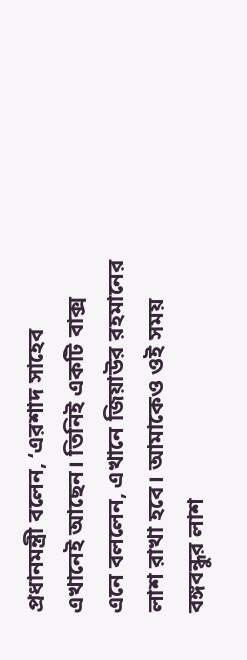প্রধানমন্ত্রী বলেন, ‘এরশাদ সাহেব এখানেই আছেন। তিনিই একটি বাক্স এনে বললেন, এখানে জিয়াউর রহমানের লাশ রাখা হবে। আমাকেও ওই সময় বঙ্গবন্ধুর লাশ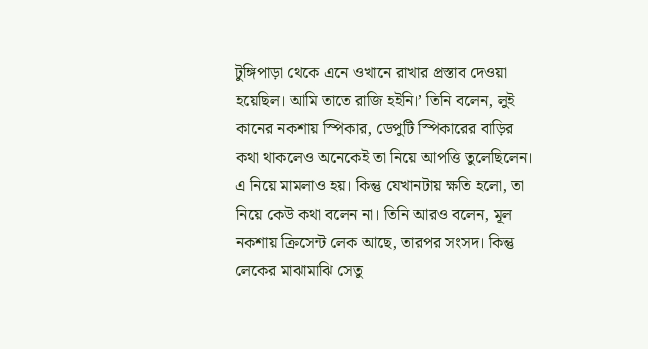টুঙ্গিপাড়া থেকে এনে ওখানে রাখার প্রস্তাব দেওয়া হয়েছিল। আমি তাতে রাজি হইনি।’ তিনি বলেন, লুই কানের নকশায় স্পিকার, ডেপুটি স্পিকারের বাড়ির কথা থাকলেও অনেকেই তা নিয়ে আপত্তি তুলেছিলেন। এ নিয়ে মামলাও হয়। কিন্তু যেখানটায় ক্ষতি হলো, তা নিয়ে কেউ কথা বলেন না। তিনি আরও বলেন, মূল নকশায় ক্রিসেন্ট লেক আছে, তারপর সংসদ। কিন্তু লেকের মাঝামাঝি সেতু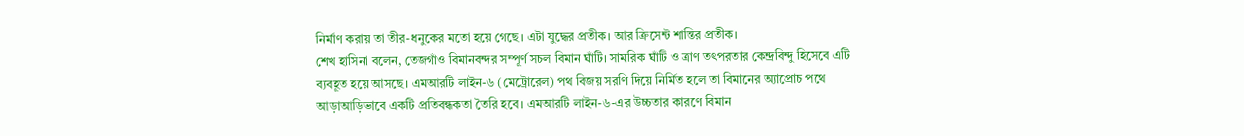নির্মাণ করায় তা তীর-ধনুকের মতো হয়ে গেছে। এটা যুদ্ধের প্রতীক। আর ক্রিসেন্ট শান্তির প্রতীক।
শেখ হাসিনা বলেন, তেজগাঁও বিমানবন্দর সম্পূর্ণ সচল বিমান ঘাঁটি। সামরিক ঘাঁটি ও ত্রাণ তৎপরতার কেন্দ্রবিন্দু হিসেবে এটি ব্যবহূত হয়ে আসছে। এমআরটি লাইন-৬ (মেট্রোরেল) পথ বিজয় সরণি দিয়ে নির্মিত হলে তা বিমানের অ্যাপ্রোচ পথে আড়াআড়িভাবে একটি প্রতিবন্ধকতা তৈরি হবে। এমআরটি লাইন-৬-এর উচ্চতার কারণে বিমান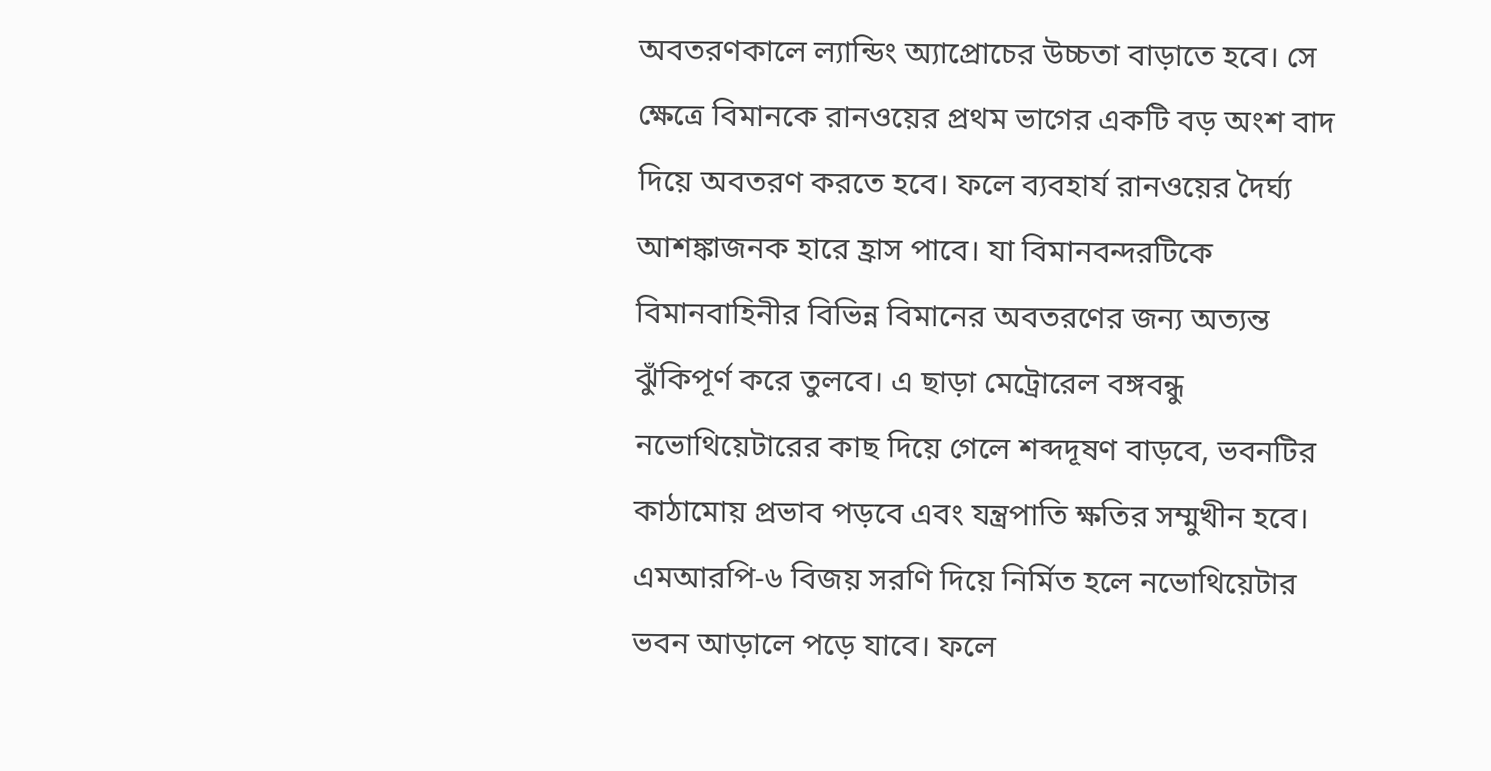অবতরণকালে ল্যান্ডিং অ্যাপ্রোচের উচ্চতা বাড়াতে হবে। সে ক্ষেত্রে বিমানকে রানওয়ের প্রথম ভাগের একটি বড় অংশ বাদ দিয়ে অবতরণ করতে হবে। ফলে ব্যবহার্য রানওয়ের দৈর্ঘ্য আশঙ্কাজনক হারে হ্রাস পাবে। যা বিমানবন্দরটিকে বিমানবাহিনীর বিভিন্ন বিমানের অবতরণের জন্য অত্যন্ত ঝুঁকিপূর্ণ করে তুলবে। এ ছাড়া মেট্রোরেল বঙ্গবন্ধু নভোথিয়েটারের কাছ দিয়ে গেলে শব্দদূষণ বাড়বে, ভবনটির কাঠামোয় প্রভাব পড়বে এবং যন্ত্রপাতি ক্ষতির সম্মুখীন হবে। এমআরপি-৬ বিজয় সরণি দিয়ে নির্মিত হলে নভোথিয়েটার ভবন আড়ালে পড়ে যাবে। ফলে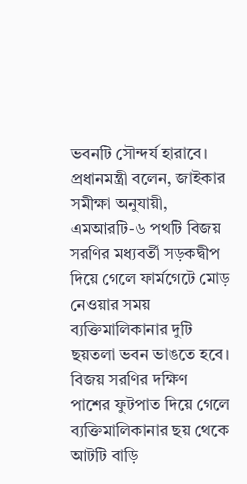ভবনটি সৌন্দর্য হারাবে।
প্রধানমন্ত্রী বলেন, জাইকার সমীক্ষা অনুযায়ী, এমআরটি-৬ পথটি বিজয় সরণির মধ্যবর্তী সড়কদ্বীপ দিয়ে গেলে ফার্মগেটে মোড় নেওয়ার সময় ব্যক্তিমালিকানার দুটি ছয়তলা ভবন ভাঙতে হবে। বিজয় সরণির দক্ষিণ পাশের ফুটপাত দিয়ে গেলে ব্যক্তিমালিকানার ছয় থেকে আটটি বাড়ি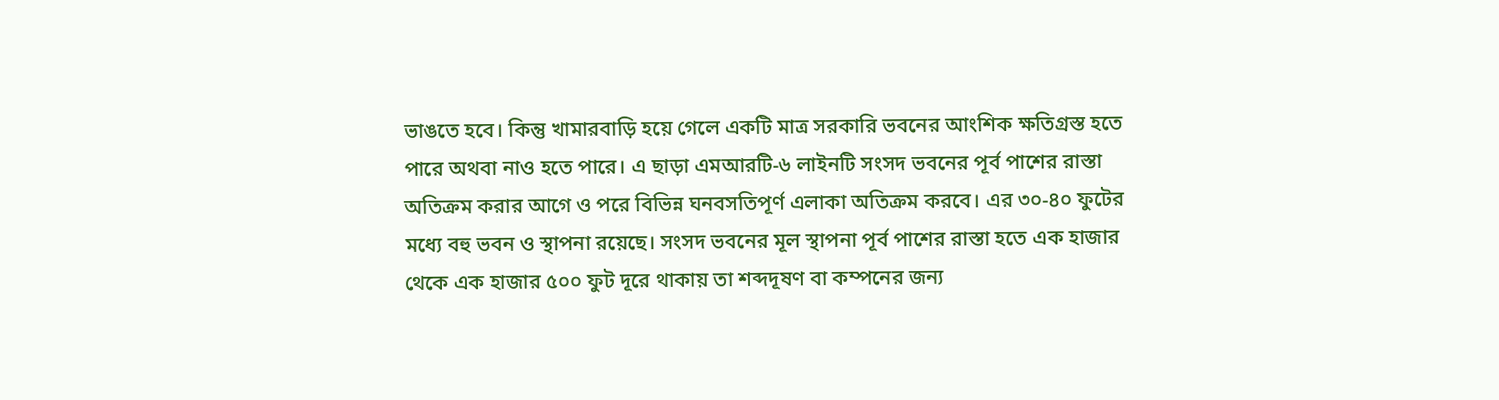ভাঙতে হবে। কিন্তু খামারবাড়ি হয়ে গেলে একটি মাত্র সরকারি ভবনের আংশিক ক্ষতিগ্রস্ত হতে পারে অথবা নাও হতে পারে। এ ছাড়া এমআরটি-৬ লাইনটি সংসদ ভবনের পূর্ব পাশের রাস্তা অতিক্রম করার আগে ও পরে বিভিন্ন ঘনবসতিপূর্ণ এলাকা অতিক্রম করবে। এর ৩০-৪০ ফুটের মধ্যে বহু ভবন ও স্থাপনা রয়েছে। সংসদ ভবনের মূল স্থাপনা পূর্ব পাশের রাস্তা হতে এক হাজার থেকে এক হাজার ৫০০ ফুট দূরে থাকায় তা শব্দদূষণ বা কম্পনের জন্য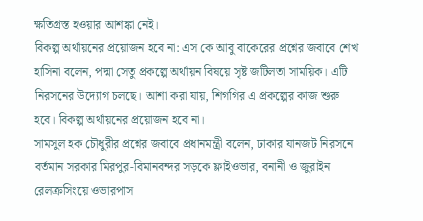ক্ষতিগ্রস্ত হওয়ার আশঙ্কা নেই।
বিকল্প অর্থায়নের প্রয়োজন হবে না: এস কে আবু বাকেরের প্রশ্নের জবাবে শেখ হাসিনা বলেন, পদ্মা সেতু প্রকল্পে অর্থায়ন বিষয়ে সৃষ্ট জটিলতা সাময়িক। এটি নিরসনের উদ্যোগ চলছে। আশা করা যায়, শিগগির এ প্রকল্পের কাজ শুরু হবে। বিকল্প অর্থায়নের প্রয়োজন হবে না।
সামসুল হক চৌধুরীর প্রশ্নের জবাবে প্রধানমন্ত্রী বলেন, ঢাকার যানজট নিরসনে বর্তমান সরকার মিরপুর-বিমানবন্দর সড়কে ফ্লাইওভার, বনানী ও জুরাইন রেলক্রসিংয়ে ওভারপাস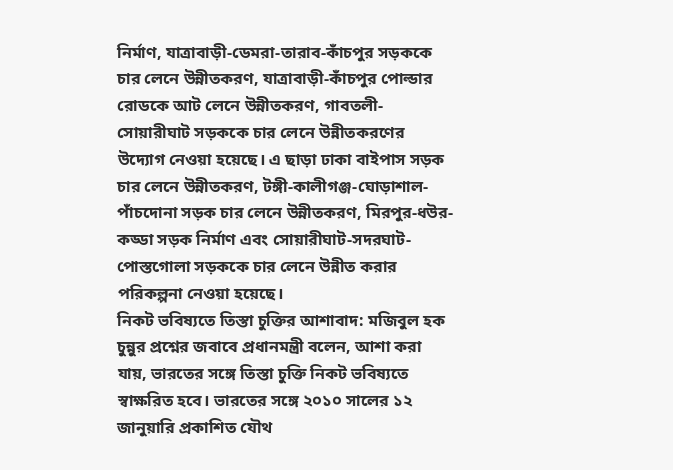নির্মাণ, যাত্রাবাড়ী-ডেমরা-তারাব-কাঁচপুর সড়ককে চার লেনে উন্নীতকরণ, যাত্রাবাড়ী-কাঁচপুর পোল্ডার রোডকে আট লেনে উন্নীতকরণ, গাবতলী-সোয়ারীঘাট সড়ককে চার লেনে উন্নীতকরণের উদ্যোগ নেওয়া হয়েছে। এ ছাড়া ঢাকা বাইপাস সড়ক চার লেনে উন্নীতকরণ, টঙ্গী-কালীগঞ্জ-ঘোড়াশাল-পাঁচদোনা সড়ক চার লেনে উন্নীতকরণ, মিরপুর-ধউর-কড্ডা সড়ক নির্মাণ এবং সোয়ারীঘাট-সদরঘাট-পোস্তগোলা সড়ককে চার লেনে উন্নীত করার পরিকল্পনা নেওয়া হয়েছে।
নিকট ভবিষ্যতে তিস্তা চুক্তির আশাবাদ: মজিবুল হক চুন্নুর প্রশ্নের জবাবে প্রধানমন্ত্রী বলেন, আশা করা যায়, ভারতের সঙ্গে তিস্তা চুক্তি নিকট ভবিষ্যতে স্বাক্ষরিত হবে। ভারতের সঙ্গে ২০১০ সালের ১২ জানুয়ারি প্রকাশিত যৌথ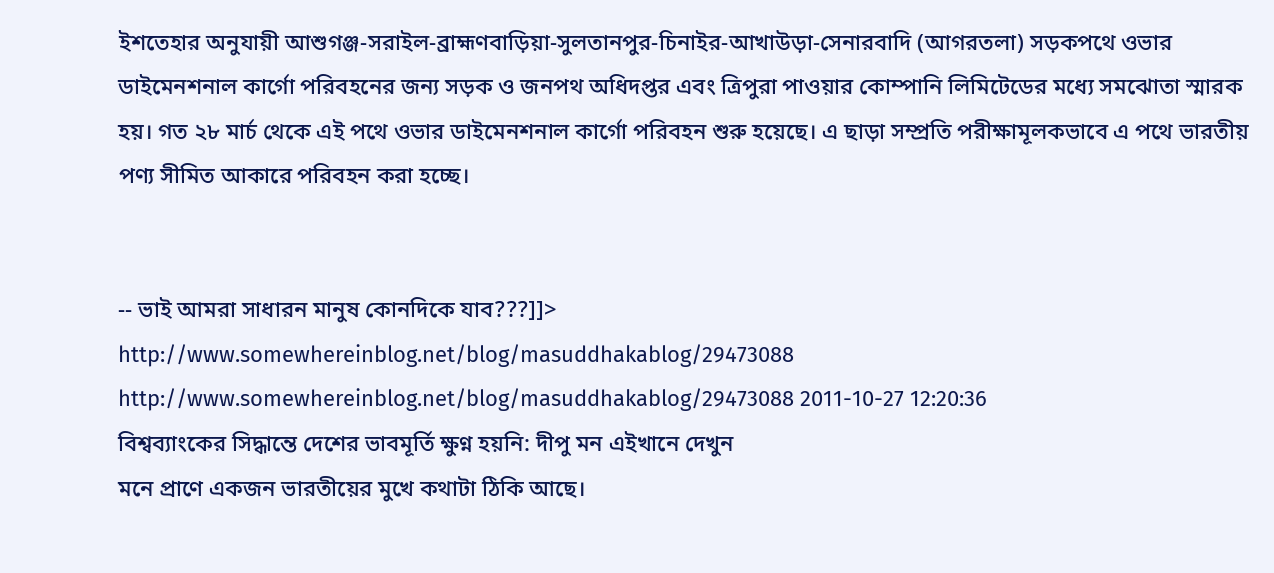ইশতেহার অনুযায়ী আশুগঞ্জ-সরাইল-ব্রাহ্মণবাড়িয়া-সুলতানপুর-চিনাইর-আখাউড়া-সেনারবাদি (আগরতলা) সড়কপথে ওভার ডাইমেনশনাল কার্গো পরিবহনের জন্য সড়ক ও জনপথ অধিদপ্তর এবং ত্রিপুরা পাওয়ার কোম্পানি লিমিটেডের মধ্যে সমঝোতা স্মারক হয়। গত ২৮ মার্চ থেকে এই পথে ওভার ডাইমেনশনাল কার্গো পরিবহন শুরু হয়েছে। এ ছাড়া সম্প্রতি পরীক্ষামূলকভাবে এ পথে ভারতীয় পণ্য সীমিত আকারে পরিবহন করা হচ্ছে।


-- ভাই আমরা সাধারন মানুষ কোনদিকে যাব???]]>
http://www.somewhereinblog.net/blog/masuddhakablog/29473088 http://www.somewhereinblog.net/blog/masuddhakablog/29473088 2011-10-27 12:20:36
বিশ্বব্যাংকের সিদ্ধান্তে দেশের ভাবমূর্তি ক্ষুণ্ন হয়নি: দীপু মন এইখানে দেখুন
মনে প্রাণে একজন ভারতীয়ের মুখে কথাটা ঠিকি আছে।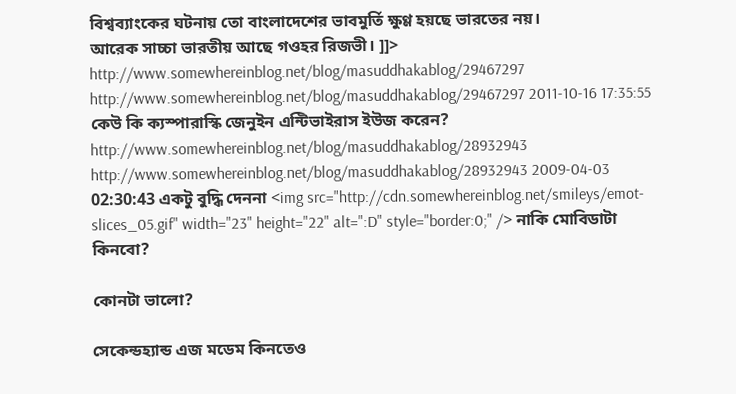বিশ্বব্যাংকের ঘটনায় তো বাংলাদেশের ভাবমুর্তি ক্ষুণ্ণ হয়ছে ভারতের নয়।
আরেক সাচ্চা ভারতীয় আছে গওহর রিজভী। ]]>
http://www.somewhereinblog.net/blog/masuddhakablog/29467297 http://www.somewhereinblog.net/blog/masuddhakablog/29467297 2011-10-16 17:35:55
কেউ কি ক্যস্পারাস্কি জেনুইন এন্টিভাইরাস ইউজ করেন? http://www.somewhereinblog.net/blog/masuddhakablog/28932943 http://www.somewhereinblog.net/blog/masuddhakablog/28932943 2009-04-03 02:30:43 একটু বুদ্ধি দেননা <img src="http://cdn.somewhereinblog.net/smileys/emot-slices_05.gif" width="23" height="22" alt=":D" style="border:0;" /> নাকি মোবিডাটা কিনবো?

কোনটা ভালো?

সেকেন্ডহ্যান্ড এজ মডেম কিনতেও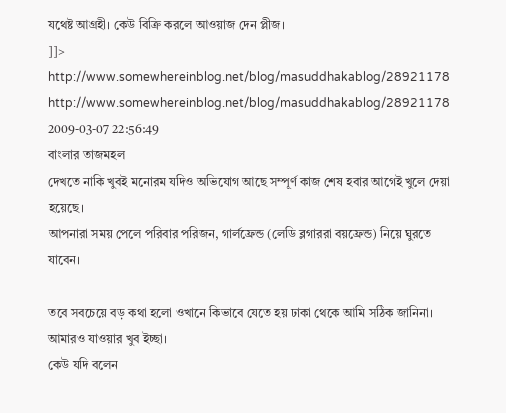যথেষ্ট আগ্রহী। কেউ বিক্রি করলে আওয়াজ দেন প্লীজ।
]]>
http://www.somewhereinblog.net/blog/masuddhakablog/28921178 http://www.somewhereinblog.net/blog/masuddhakablog/28921178 2009-03-07 22:56:49
বাংলার তাজমহল
দেখতে নাকি খুবই মনোরম যদিও অভিযোগ আছে সম্পূর্ণ কাজ শেষ হবার আগেই খুলে দেয়া হয়েছে।
আপনারা সময় পেলে পরিবার পরিজন, গার্লফ্রেন্ড (লেডি ব্লগাররা বয়ফ্রেন্ড) নিয়ে ঘুরতে যাবেন।

তবে সবচেয়ে বড় কথা হলো ওখানে কিভাবে যেতে হয় ঢাকা থেকে আমি সঠিক জানিনা। আমারও যাওয়ার খুব ইচ্ছা।
কেউ যদি বলেন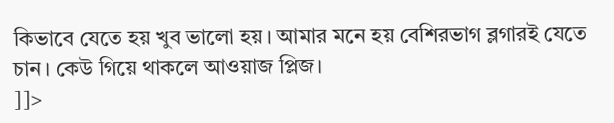কিভাবে যেতে হয় খুব ভালো হয়। আমার মনে হয় বেশিরভাগ ব্লগারই যেতে চান। কেউ গিয়ে থাকলে আওয়াজ প্লিজ।
]]>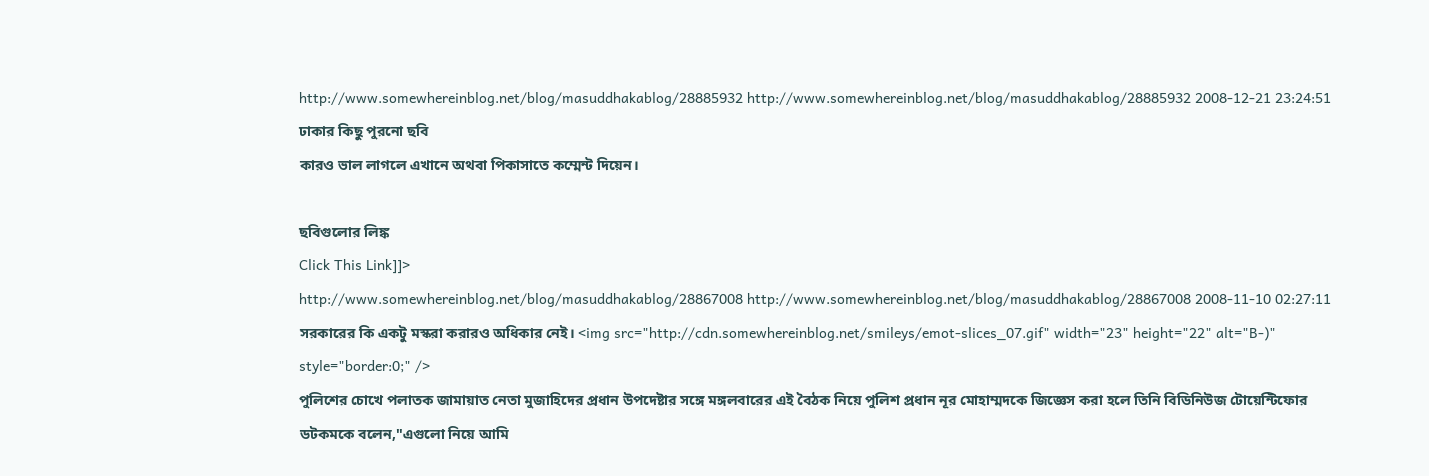http://www.somewhereinblog.net/blog/masuddhakablog/28885932 http://www.somewhereinblog.net/blog/masuddhakablog/28885932 2008-12-21 23:24:51
ঢাকার কিছু পুরনো ছবি
কারও ভাল লাগলে এখানে অথবা পিকাসাতে কম্মেন্ট দিয়েন।

ছবিগুলোর লিঙ্ক
Click This Link]]>
http://www.somewhereinblog.net/blog/masuddhakablog/28867008 http://www.somewhereinblog.net/blog/masuddhakablog/28867008 2008-11-10 02:27:11
সরকারের কি একটু মস্করা করারও অধিকার নেই। <img src="http://cdn.somewhereinblog.net/smileys/emot-slices_07.gif" width="23" height="22" alt="B-)" style="border:0;" />
পুলিশের চোখে পলাতক জামায়াত নেতা মুজাহিদের প্রধান উপদেষ্টার সঙ্গে মঙ্গলবারের এই বৈঠক নিয়ে পুলিশ প্রধান নূর মোহাম্মদকে জিজ্ঞেস করা হলে তিনি বিডিনিউজ টোয়েন্টিফোর ডটকমকে বলেন,"এগুলো নিয়ে আমি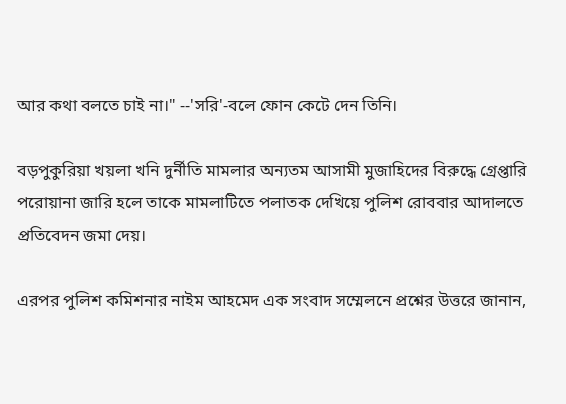আর কথা বলতে চাই না।" --'সরি'-বলে ফোন কেটে দেন তিনি।

বড়পুকুরিয়া খয়লা খনি দুর্নীতি মামলার অন্যতম আসামী মুজাহিদের বিরুদ্ধে গ্রেপ্তারি পরোয়ানা জারি হলে তাকে মামলাটিতে পলাতক দেখিয়ে পুলিশ রোববার আদালতে প্রতিবেদন জমা দেয়।

এরপর পুলিশ কমিশনার নাইম আহমেদ এক সংবাদ সম্মেলনে প্রশ্নের উত্তরে জানান,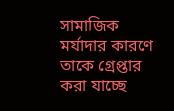সামাজিক মর্যাদার কারণে তাকে গ্রেপ্তার করা যাচ্ছে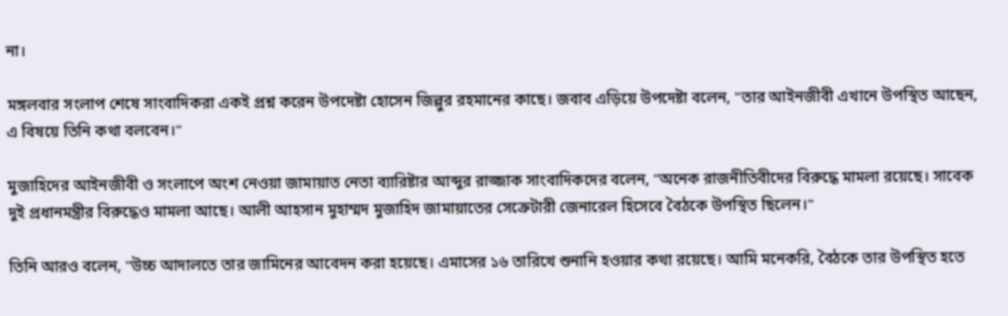না।

মঙ্গলবার সংলাপ শেষে সাংবাদিকরা একই প্রশ্ন করেন উপদেষ্টা হোসেন জিল্লুর রহমানের কাছে। জবাব এড়িয়ে উপদেষ্টা বলেন, "তার আইনজীবী এখানে উপস্থিত আছেন, এ বিষয়ে তিনি কথা বলবেন।"

মুজাহিদের আইনজীবী ও সংলাপে অংশ নেওয়া জামায়াত নেতা ব্যারিষ্টার আব্দুর রাজ্জাক সাংবাদিকদের বলেন, "অনেক রাজনীতিবীদের বিরুদ্ধে মামলা রয়েছে। সাবেক দুই প্রধানমন্ত্রীর বিরুদ্ধেও মামলা আছে। আলী আহসান মুহাম্মদ মুজাহিদ জামায়াতের সেক্রেটারী জেনারেল হিসেবে বৈঠকে উপস্থিত ছিলেন।"

তিনি আরও বলেন, "উচ্চ আদালতে তার জামিনের আবেদন করা হয়েছে। এমাসের ১৬ তারিখে শুনানি হওয়ার কথা রয়েছে। আমি মনেকরি, বৈঠকে তার উপস্থিত হতে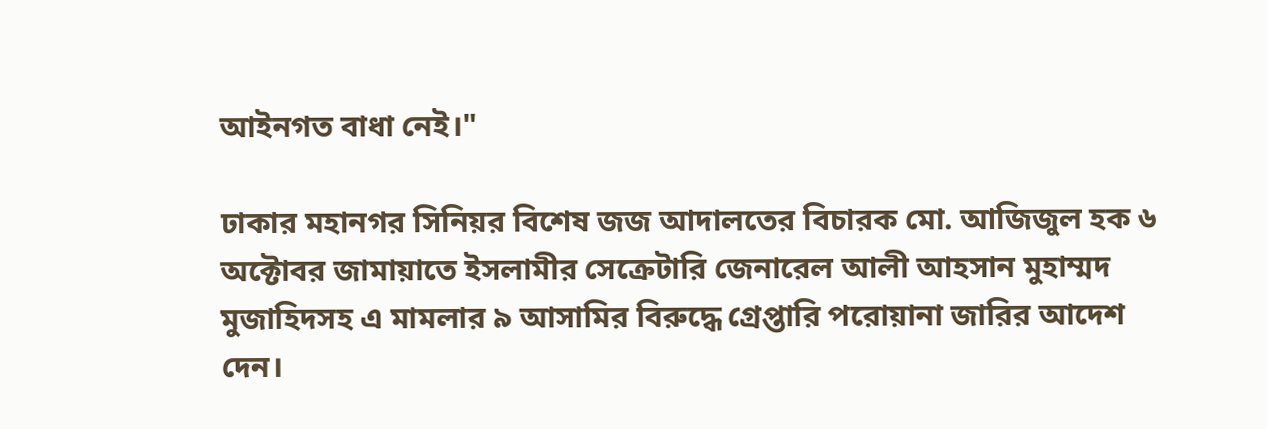আইনগত বাধা নেই।"

ঢাকার মহানগর সিনিয়র বিশেষ জজ আদালতের বিচারক মো. আজিজুল হক ৬ অক্টোবর জামায়াতে ইসলামীর সেক্রেটারি জেনারেল আলী আহসান মুহাম্মদ মুজাহিদসহ এ মামলার ৯ আসামির বিরুদ্ধে গ্রেপ্তারি পরোয়ানা জারির আদেশ দেন।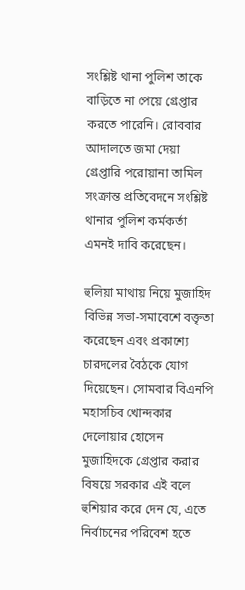সংশ্লিষ্ট থানা পুলিশ তাকে বাড়িতে না পেয়ে গ্রেপ্তার করতে পারেনি। রোববার আদালতে জমা দেয়া গ্রেপ্তারি পরোয়ানা তামিল সংক্রান্ত প্রতিবেদনে সংশ্লিষ্ট থানার পুলিশ কর্মকর্তা এমনই দাবি করেছেন।

হুলিয়া মাথায় নিয়ে মুজাহিদ বিভিন্ন সভা-সমাবেশে বক্তৃতা করেছেন এবং প্রকাশ্যে চারদলের বৈঠকে যোগ দিয়েছেন। সোমবার বিএনপি মহাসচিব খোন্দকার দেলোয়ার হোসেন মুজাহিদকে গ্রেপ্তার করার বিষয়ে সরকার এই বলে হুশিয়ার করে দেন যে, এতে নির্বাচনের পরিবেশ হতে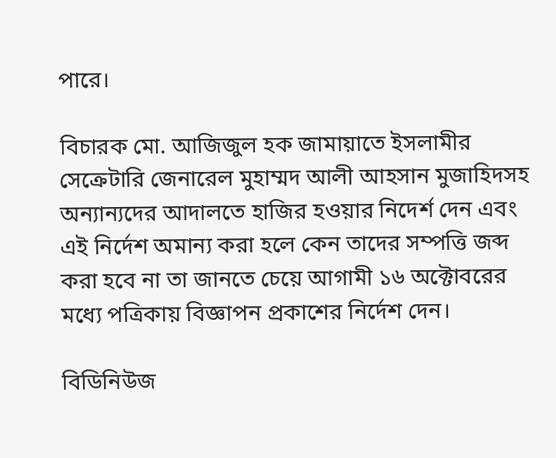পারে।

বিচারক মো. আজিজুল হক জামায়াতে ইসলামীর সেক্রেটারি জেনারেল মুহাম্মদ আলী আহসান মুজাহিদসহ অন্যান্যদের আদালতে হাজির হওয়ার নিদের্শ দেন এবং এই নির্দেশ অমান্য করা হলে কেন তাদের সম্পত্তি জব্দ করা হবে না তা জানতে চেয়ে আগামী ১৬ অক্টোবরের মধ্যে পত্রিকায় বিজ্ঞাপন প্রকাশের নির্দেশ দেন।

বিডিনিউজ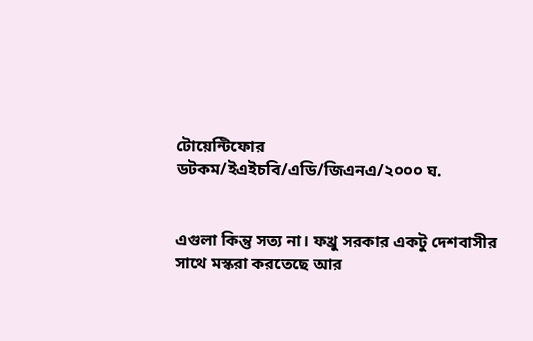টোয়েন্টিফোর ডটকম/ইএইচবি/এডি/জিএনএ/২০০০ ঘ.


এগুলা কিন্তু সত্য না। ফখ্রু সরকার একটু দেশবাসীর সাথে মস্করা করতেছে আর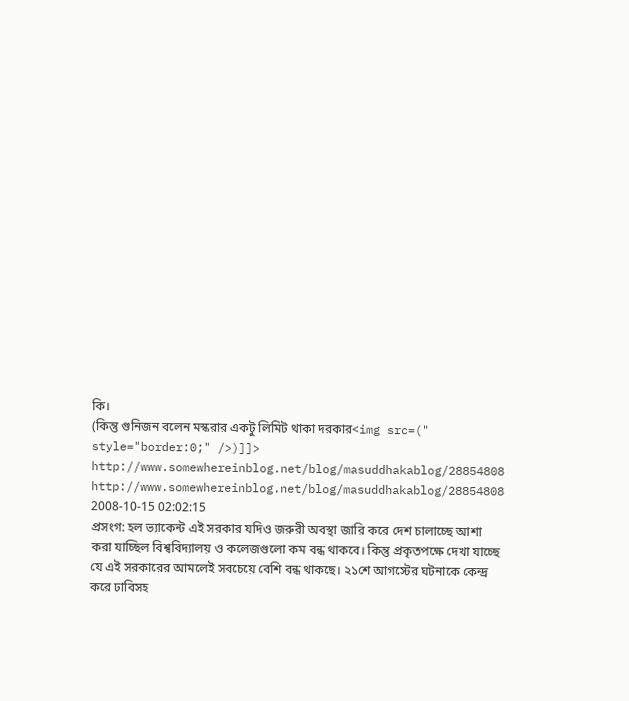কি।
(কিন্তু গুনিজন বলেন মস্করার একটু লিমিট থাকা দরকার<img src=(" style="border:0;" />)]]>
http://www.somewhereinblog.net/blog/masuddhakablog/28854808 http://www.somewhereinblog.net/blog/masuddhakablog/28854808 2008-10-15 02:02:15
প্রসংগ: হল ভ্যাকেন্ট এই সরকার যদিও জরুরী অবস্থা জারি করে দেশ চালাচ্ছে আশা করা যাচ্ছিল বিশ্ববিদ্যালয় ও কলেজগুলো কম বন্ধ থাকবে। কিন্তু প্রকৃতপক্ষে দেখা যাচ্ছে যে এই সরকারের আমলেই সবচেয়ে বেশি বন্ধ থাকছে। ২১শে আগস্টের ঘটনাকে কেন্দ্র করে ঢাবিসহ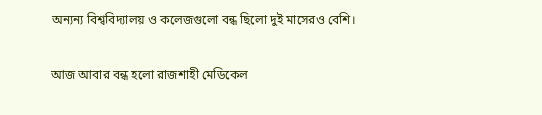অন্যন্য বিশ্ববিদ্যালয় ও কলেজগুলো বন্ধ ছিলো দুই মাসেরও বেশি।

আজ আবার বন্ধ হলো রাজশাহী মেডিকেল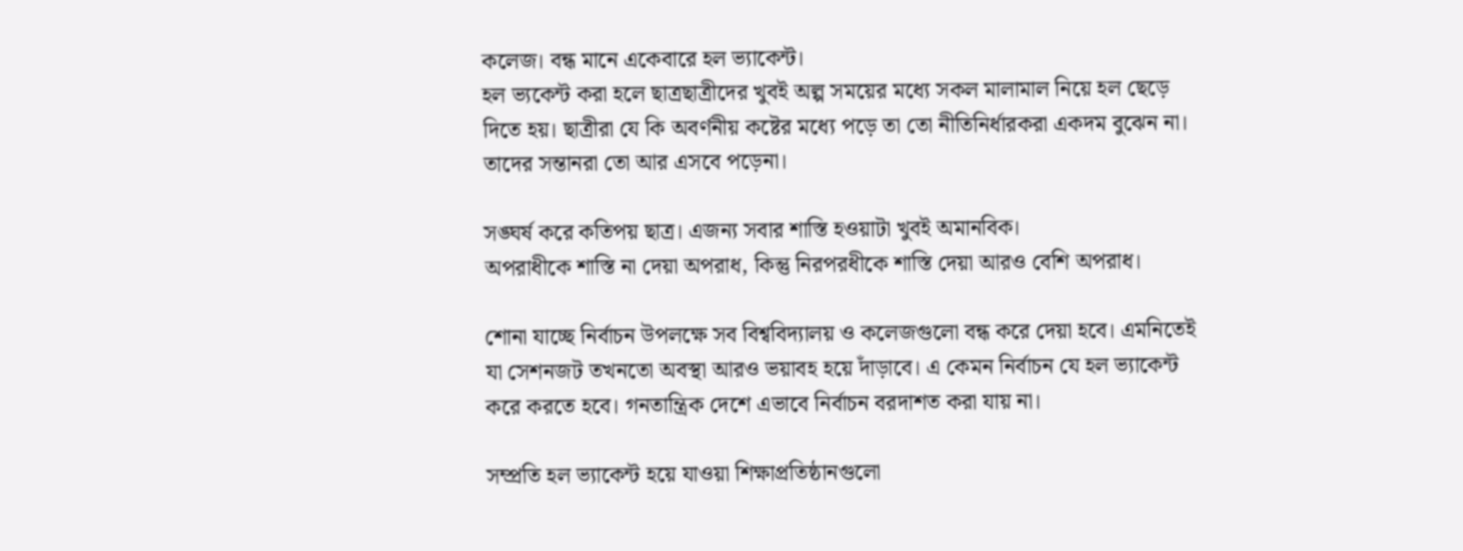কলেজ। বন্ধ মানে একেবারে হল ভ্যাকেন্ট।
হল ভ্যকেন্ট করা হলে ছাত্রছাত্রীদের খুবই অল্প সময়ের মধ্যে সকল মালামাল নিয়ে হল ছেড়ে দিতে হয়। ছাত্রীরা যে কি অবর্ণনীয় কষ্টের মধ্যে পড়ে তা তো নীতিনির্ধারকরা একদম বুঝেন না। তাদের সন্তানরা তো আর এসবে পড়েনা।

সঙ্ঘর্ষ করে কতিপয় ছাত্র। এজন্য সবার শাস্তি হওয়াটা খুবই অমানবিক।
অপরাধীকে শাস্তি না দেয়া অপরাধ, কিন্তু নিরপরধীকে শাস্তি দেয়া আরও বেশি অপরাধ।

শোনা যাচ্ছে নির্বাচন উপলক্ষে সব বিশ্ববিদ্যালয় ও কলেজগুলো বন্ধ করে দেয়া হবে। এমনিতেই যা সেশনজট তখনতো অবস্থা আরও ভয়াবহ হয়ে দাঁড়াবে। এ কেমন নির্বাচন যে হল ভ্যাকেন্ট করে করতে হবে। গনতান্ত্রিক দেশে এভাবে নির্বাচন বরদাশত করা যায় না।

সম্প্রতি হল ভ্যাকেন্ট হয়ে যাওয়া শিক্ষাপ্রতিষ্ঠানগুলো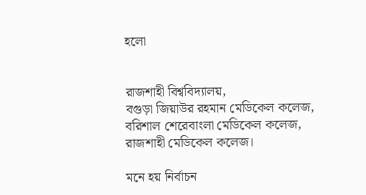হলো


রাজশাহী বিশ্ববিদ্যালয়,
বগুড়া জিয়াউর রহমান মেডিকেল কলেজ,
বরিশাল শেরেবাংলা মেডিকেল কলেজ,
রাজশাহী মেডিকেল কলেজ।

মনে হয় নির্বাচন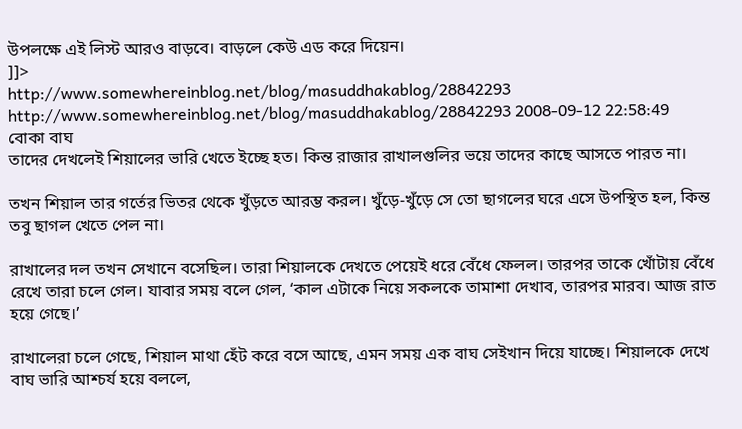উপলক্ষে এই লিস্ট আরও বাড়বে। বাড়লে কেউ এড করে দিয়েন।
]]>
http://www.somewhereinblog.net/blog/masuddhakablog/28842293 http://www.somewhereinblog.net/blog/masuddhakablog/28842293 2008-09-12 22:58:49
বোকা বাঘ
তাদের দেখলেই শিয়ালের ভারি খেতে ইচ্ছে হত। কিন্ত রাজার রাখালগুলির ভয়ে তাদের কাছে আসতে পারত না।

তখন শিয়াল তার গর্তের ভিতর থেকে খুঁড়তে আরম্ভ করল। খুঁড়ে-খুঁড়ে সে তো ছাগলের ঘরে এসে উপস্থিত হল, কিন্ত তবু ছাগল খেতে পেল না।

রাখালের দল তখন সেখানে বসেছিল। তারা শিয়ালকে দেখতে পেয়েই ধরে বেঁধে ফেলল। তারপর তাকে খোঁটায় বেঁধে রেখে তারা চলে গেল। যাবার সময় বলে গেল, ‘কাল এটাকে নিয়ে সকলকে তামাশা দেখাব, তারপর মারব। আজ রাত হয়ে গেছে।’

রাখালেরা চলে গেছে, শিয়াল মাথা হেঁট করে বসে আছে, এমন সময় এক বাঘ সেইখান দিয়ে যাচ্ছে। শিয়ালকে দেখে বাঘ ভারি আশ্চর্য হয়ে বললে,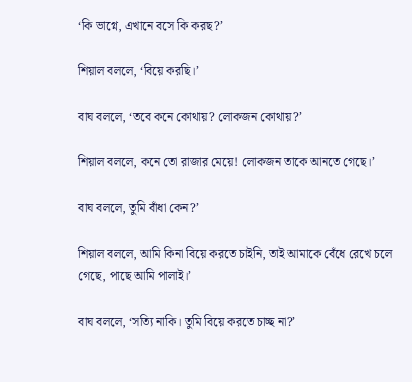‘কি ভাগ্নে, এখানে বসে কি করছ?’

শিয়াল বললে, ‘বিয়ে করছি।’

বাঘ বললে, ‘তবে কনে কোথায়? লোকজন কোথায়?’

শিয়াল বললে, কনে তো রাজার মেয়ে! লোকজন তাকে আনতে গেছে।’

বাঘ বললে, তুমি বাঁধা কেন?’

শিয়াল বললে, আমি কিনা বিয়ে করতে চাইনি, তাই আমাকে বেঁধে রেখে চলে গেছে, পাছে আমি পালাই।’

বাঘ বললে, ‘সত্যি নাকি। তুমি বিয়ে করতে চাচ্ছ না?’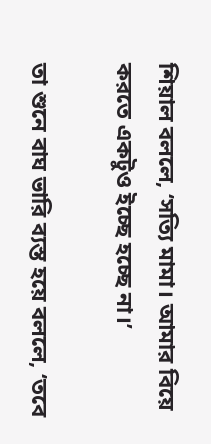শিয়াল বললে, ‘সত্যি মামা। আমার বিয়ে করতে একটুও ইচ্ছে হচ্ছে না।’

তা শুনে বাঘ ভারি ব্যস্ত হয়ে বললে, ‘তবে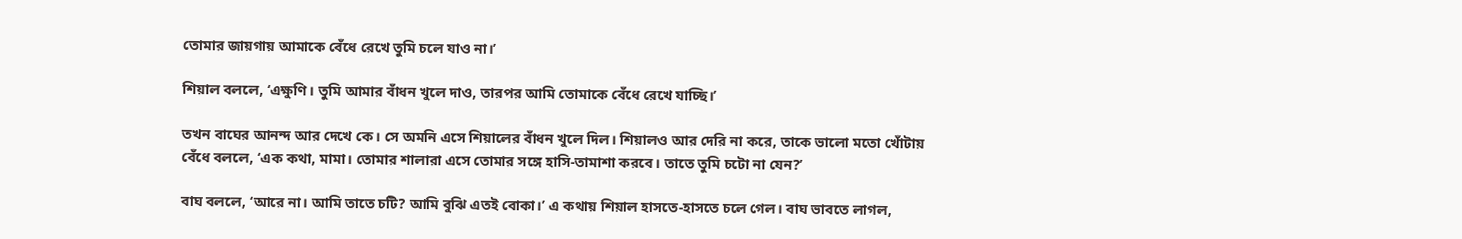তোমার জায়গায় আমাকে বেঁধে রেখে তুমি চলে যাও না।’

শিয়াল বললে, ‘এক্ষুণি। তুমি আমার বাঁধন খুলে দাও, তারপর আমি তোমাকে বেঁধে রেখে যাচ্ছি।’

তখন বাঘের আনন্দ আর দেখে কে। সে অমনি এসে শিয়ালের বাঁধন খুলে দিল। শিয়ালও আর দেরি না করে, তাকে ভালো মতো খোঁটায় বেঁধে বললে, ‘এক কথা, মামা। তোমার শালারা এসে তোমার সঙ্গে হাসি-তামাশা করবে। তাতে তুমি চটো না যেন?’

বাঘ বললে, ‘আরে না। আমি তাতে চটি? আমি বুঝি এতই বোকা।’ এ কথায় শিয়াল হাসতে-হাসতে চলে গেল। বাঘ ভাবতে লাগল,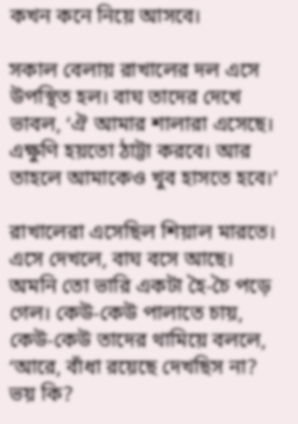কখন কনে নিয়ে আসবে।

সকাল বেলায় রাখালের দল এসে উপস্থিত হল। বাঘ তাদের দেখে ভাবল, ‘ঐ আমার শালারা এসেছে। এক্ষুণি হয়তো ঠাট্টা করবে। আর তাহলে আমাকেও খুব হাসতে হবে।’

রাখালেরা এসেছিল শিয়াল মারতে। এসে দেখলে, বাঘ বসে আছে। অমনি তো ভারি একটা হৈ-চৈ পড়ে গেল। কেউ-কেউ পালাতে চায়, কেউ-কেউ তাদের থামিয়ে বললে, ‘আরে, বাঁধা রয়েছে দেখছিস না? ভয় কি?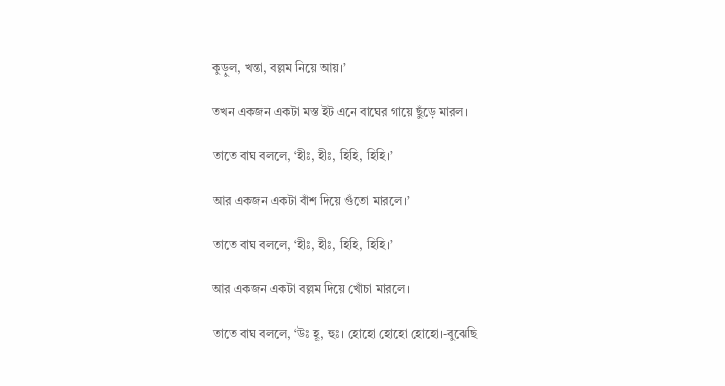কুড়ুল, খন্তা, বল্লম নিয়ে আয়।’

তখন একজন একটা মস্ত ইট এনে বাঘের গায়ে ছুঁড়ে মারল।

তাতে বাঘ বললে, ‘হীঃ, হীঃ, হিহি, হিহি।’

আর একজন একটা বাঁশ দিয়ে গুঁতো মারলে।’

তাতে বাঘ বললে, ‘হীঃ, হীঃ, হিহি, হিহি।’

আর একজন একটা বল্লম দিয়ে খোঁচা মারলে।

তাতে বাঘ বললে, ‘উঃ হূ, হুঃ। হোহো হোহো হোহো।-বুঝেছি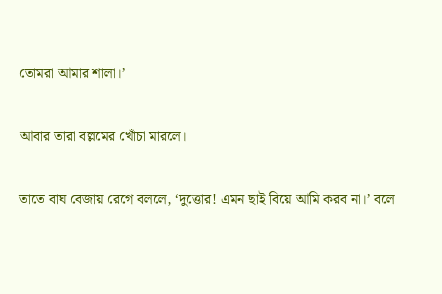তোমরা আমার শালা।’

আবার তারা বল্লমের খোঁচা মারলে।

তাতে বাঘ বেজায় রেগে বললে, ‘দুত্তোর! এমন ছাই বিয়ে আমি করব না।’ বলে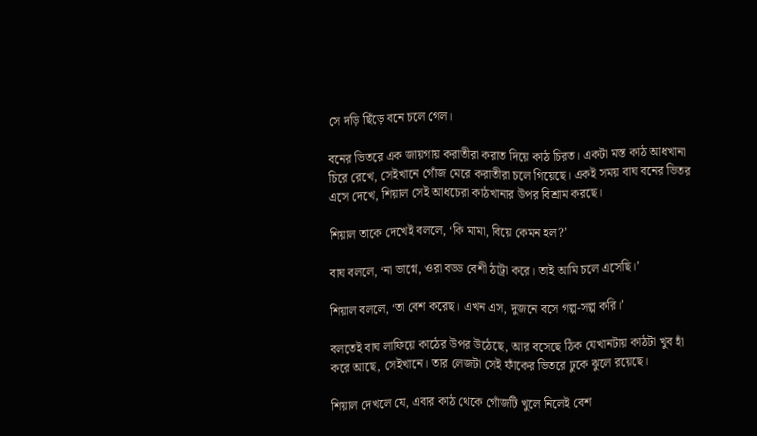সে দড়ি ছিঁড়ে বনে চলে গেল।

বনের ভিতরে এক জায়গায় করাতীরা করাত দিয়ে কাঠ চিরত। একটা মস্ত কাঠ আধখানা চিরে রেখে, সেইখানে গোঁজ মেরে করাতীরা চলে গিয়েছে। একই সময় বাঘ বনের ভিতর এসে দেখে, শিয়াল সেই আধচেরা কাঠখানার উপর বিশ্রাম করছে।

শিয়াল তাকে দেখেই বললে, ‘কি মামা, বিয়ে কেমন হল?’

বাঘ বললে, ‘না ভাগ্নে, ওরা বড্ড বেশী ঠাট্রা করে। তাই আমি চলে এসেছি।’

শিয়াল বললে, ‘তা বেশ করেছ। এখন এস, দুজনে বসে গল্প-সল্প করি।’

বলতেই বাঘ লাফিয়ে কাঠের উপর উঠেছে, আর বসেছে ঠিক যেখানটায় কাঠটা খুব হাঁ করে আছে, সেইখানে। তার লেজটা সেই ফাঁকের ভিতরে ঢুকে ঝুলে রয়েছে।

শিয়াল দেখলে যে, এবার কাঠ থেকে গোঁজটি খুলে নিলেই বেশ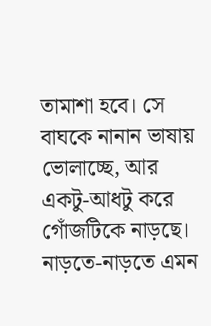তামাশা হবে। সে বাঘকে নানান ভাষায় ভোলাচ্ছে, আর একটু-আধটু করে গোঁজটিকে নাড়ছে। নাড়তে-নাড়তে এমন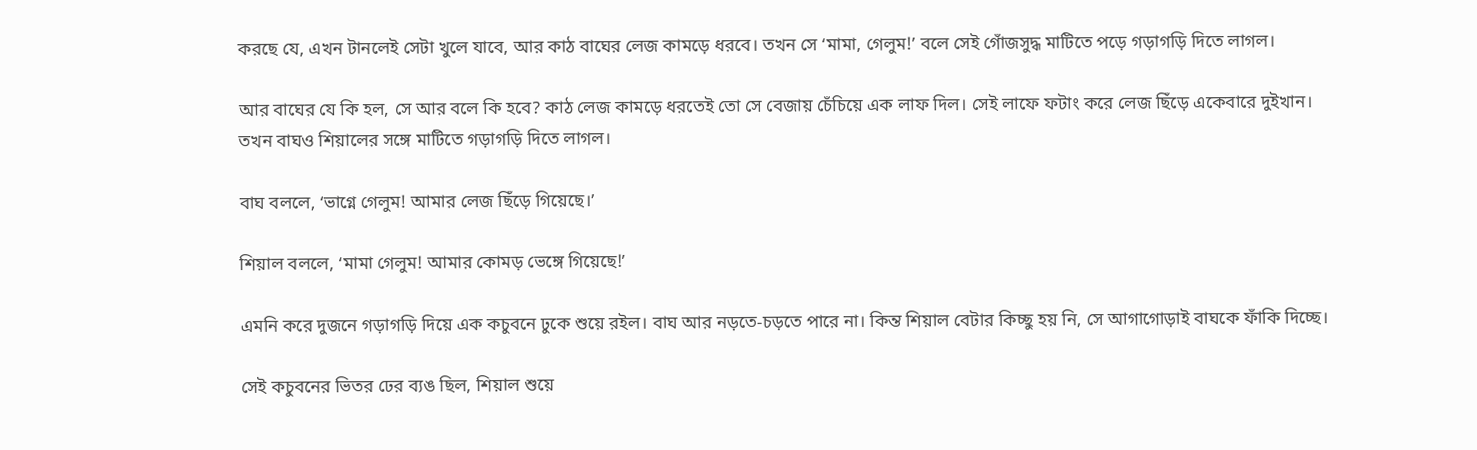করছে যে, এখন টানলেই সেটা খুলে যাবে, আর কাঠ বাঘের লেজ কামড়ে ধরবে। তখন সে ‘মামা, গেলুম!’ বলে সেই গোঁজসুদ্ধ মাটিতে পড়ে গড়াগড়ি দিতে লাগল।

আর বাঘের যে কি হল, সে আর বলে কি হবে? কাঠ লেজ কামড়ে ধরতেই তো সে বেজায় চেঁচিয়ে এক লাফ দিল। সেই লাফে ফটাং করে লেজ ছিঁড়ে একেবারে দুইখান। তখন বাঘও শিয়ালের সঙ্গে মাটিতে গড়াগড়ি দিতে লাগল।

বাঘ বললে, ‘ভাগ্নে গেলুম! আমার লেজ ছিঁড়ে গিয়েছে।’

শিয়াল বললে, ‘মামা গেলুম! আমার কোমড় ভেঙ্গে গিয়েছে!’

এমনি করে দুজনে গড়াগড়ি দিয়ে এক কচুবনে ঢুকে শুয়ে রইল। বাঘ আর নড়তে-চড়তে পারে না। কিন্ত শিয়াল বেটার কিচ্ছু হয় নি, সে আগাগোড়াই বাঘকে ফাঁকি দিচ্ছে।

সেই কচুবনের ভিতর ঢের ব্যঙ ছিল, শিয়াল শুয়ে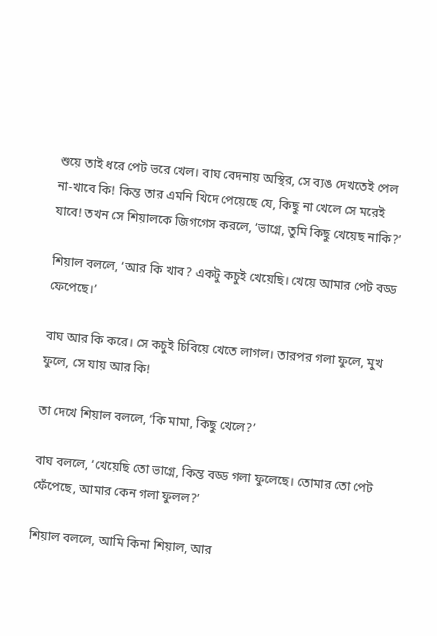শুয়ে তাই ধরে পেট ভরে খেল। বাঘ বেদনায় অস্থির, সে ব্যঙ দেখতেই পেল না-খাবে কি! কিন্ত তার এমনি খিদে পেয়েছে যে, কিছু না খেলে সে মরেই যাবে! তখন সে শিয়ালকে জিগগেস করলে, ‘ভাগ্নে, তুমি কিছু খেয়েছ নাকি?’

শিয়াল বললে, ‘আর কি খাব? একটু কচুই খেয়েছি। খেয়ে আমার পেট বড্ড ফেপেছে।’

বাঘ আর কি করে। সে কচুই চিবিয়ে খেতে লাগল। তারপর গলা ফুলে, মুখ ফুলে, সে যায় আর কি!

তা দেখে শিয়াল বললে, ‘কি মামা, কিছু খেলে?’

বাঘ বললে, ‘খেয়েছি তো ভাগ্নে, কিন্ত বড্ড গলা ফুলেছে। তোমার তো পেট ফেঁপেছে, আমার কেন গলা ফুলল?’

শিয়াল বললে, আমি কিনা শিয়াল, আর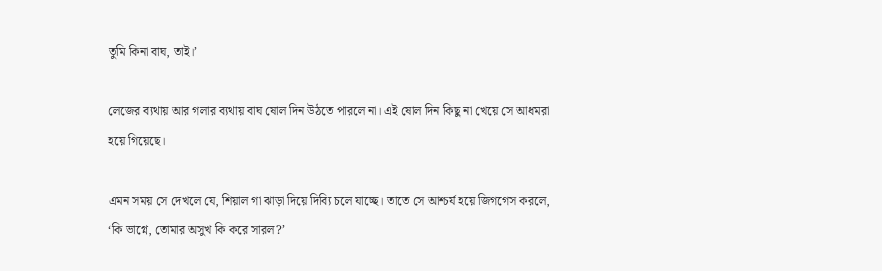তুমি কিনা বাঘ, তাই।’

লেজের ব্যথায় আর গলার ব্যথায় বাঘ ষোল দিন উঠতে পারলে না। এই ষোল দিন কিছু না খেয়ে সে আধমরা হয়ে গিয়েছে।

এমন সময় সে দেখলে যে, শিয়াল গা ঝাড়া দিয়ে দিব্যি চলে যাচ্ছে। তাতে সে আশ্চর্য হয়ে জিগগেস করলে, ‘কি ভাগ্নে, তোমার অসুখ কি করে সারল?’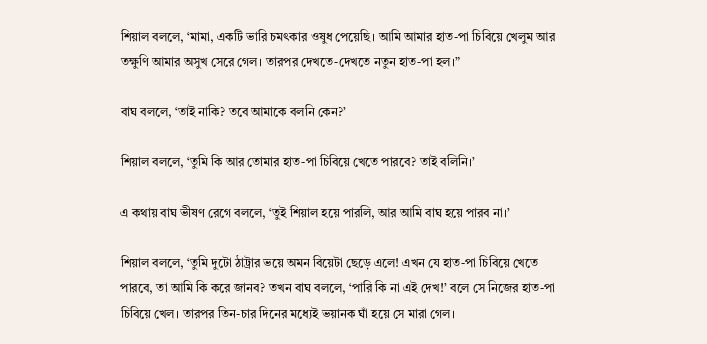শিয়াল বললে, ‘মামা, একটি ভারি চমৎকার ওষুধ পেয়েছি। আমি আমার হাত-পা চিবিয়ে খেলুম আর তক্ষুণি আমার অসুখ সেরে গেল। তারপর দেখতে-দেখতে নতুন হাত-পা হল।”

বাঘ বললে, ‘তাই নাকি? তবে আমাকে বলনি কেন?’

শিয়াল বললে, ‘তুমি কি আর তোমার হাত-পা চিবিয়ে খেতে পারবে? তাই বলিনি।’

এ কথায় বাঘ ভীষণ রেগে বললে, ‘তুই শিয়াল হয়ে পারলি, আর আমি বাঘ হয়ে পারব না।’

শিয়াল বললে, ‘তুমি দুটো ঠাট্রার ভয়ে অমন বিয়েটা ছেড়ে এলে! এখন যে হাত-পা চিবিয়ে খেতে পারবে, তা আমি কি করে জানব? তখন বাঘ বললে, ‘পারি কি না এই দেখ!’ বলে সে নিজের হাত-পা চিবিয়ে খেল। তারপর তিন-চার দিনের মধ্যেই ভয়ানক ঘাঁ হয়ে সে মারা গেল।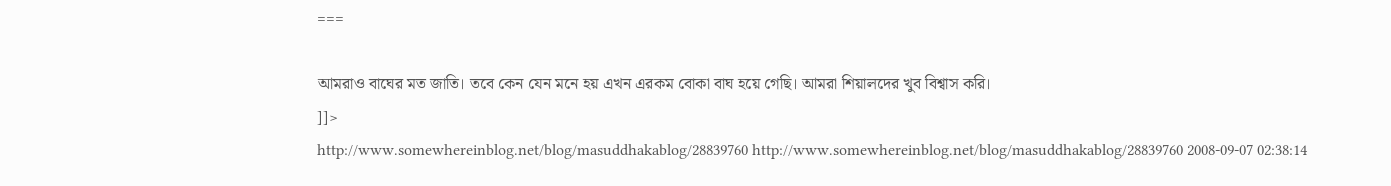===

আমরাও বাঘের মত জাতি। তবে কেন যেন মনে হয় এখন এরকম বোকা বাঘ হয়ে গেছি। আমরা শিয়ালদের খুব বিশ্বাস করি।
]]>
http://www.somewhereinblog.net/blog/masuddhakablog/28839760 http://www.somewhereinblog.net/blog/masuddhakablog/28839760 2008-09-07 02:38:14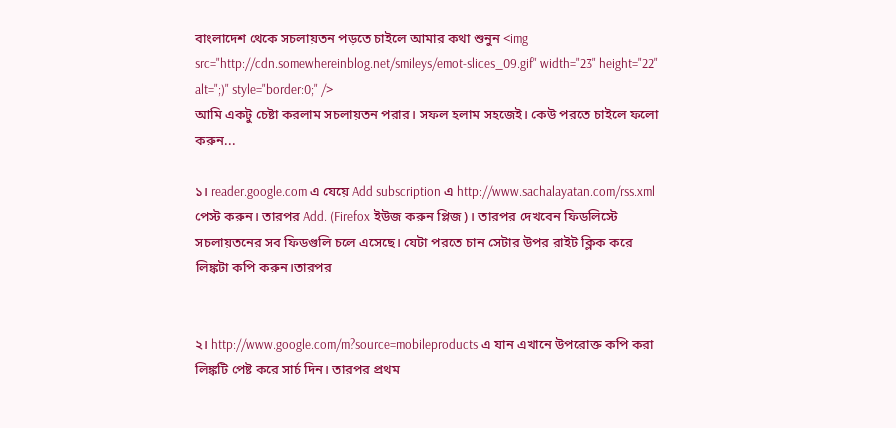বাংলাদেশ থেকে সচলায়তন পড়তে চাইলে আমার কথা শুনুন <img src="http://cdn.somewhereinblog.net/smileys/emot-slices_09.gif" width="23" height="22" alt=";)" style="border:0;" />
আমি একটু চেষ্টা করলাম সচলায়তন পরার। সফল হলাম সহজেই। কেউ পরতে চাইলে ফলো করুন...

১। reader.google.com এ যেয়ে Add subscription এ http://www.sachalayatan.com/rss.xml পেস্ট করুন। তারপর Add. (Firefox ইউজ করুন প্লিজ)। তারপর দেখবেন ফিডলিস্টে সচলায়তনের সব ফিডগুলি চলে এসেছে। যেটা পরতে চান সেটার উপর রাইট ক্লিক করে লিঙ্কটা কপি করুন।তারপর


২। http://www.google.com/m?source=mobileproducts এ যান এখানে উপরোক্ত কপি করা লিঙ্কটি পেষ্ট করে সার্চ দিন। তারপর প্রথম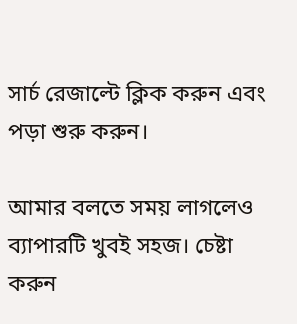সার্চ রেজাল্টে ক্লিক করুন এবং পড়া শুরু করুন।

আমার বলতে সময় লাগলেও ব্যাপারটি খুবই সহজ। চেষ্টা করুন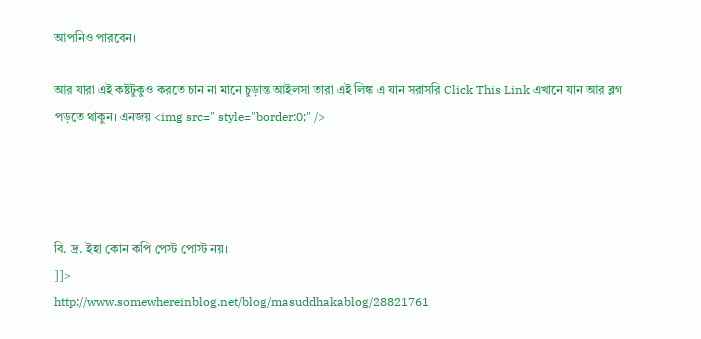আপনিও পারবেন।

আর যারা এই কষ্টটুকুও করতে চান না মানে চুড়ান্ত আইলসা তারা এই লিঙ্ক এ যান সরাসরি Click This Link এখানে যান আর ব্লগ পড়তে থাকুন। এনজয় <img src=" style="border:0;" />




বি. দ্র. ইহা কোন কপি পেস্ট পোস্ট নয়।
]]>
http://www.somewhereinblog.net/blog/masuddhakablog/28821761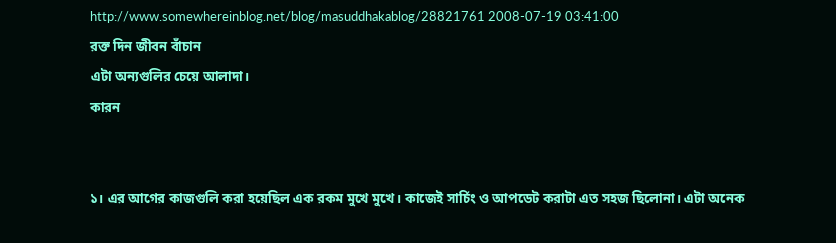http://www.somewhereinblog.net/blog/masuddhakablog/28821761 2008-07-19 03:41:00
রক্ত দিন জীবন বাঁচান
এটা অন্যগুলির চেয়ে আলাদা।
কারন


১। এর আগের কাজগুলি করা হয়েছিল এক রকম মুখে মুখে। কাজেই সার্চিং ও আপডেট করাটা এত সহজ ছিলোনা। এটা অনেক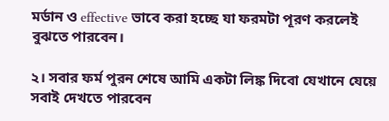মর্ডান ও effective ভাবে করা হচ্ছে যা ফরমটা পূরণ করলেই বুঝতে পারবেন।

২। সবার ফর্ম পুরন শেষে আমি একটা লিঙ্ক দিবো যেখানে যেয়ে সবাই দেখতে পারবেন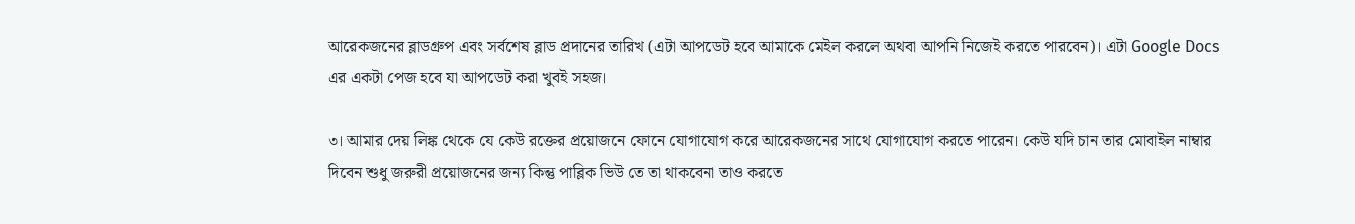আরেকজনের ব্লাডগ্রুপ এবং সর্বশেষ ব্লাড প্রদানের তারিখ (এটা আপডেট হবে আমাকে মেইল করলে অথবা আপনি নিজেই করতে পারবেন)। এটা Google Docs এর একটা পেজ হবে যা আপডেট করা খুবই সহজ।

৩। আমার দেয় লিঙ্ক থেকে যে কেউ রক্তের প্রয়োজনে ফোনে যোগাযোগ করে আরেকজনের সাথে যোগাযোগ করতে পারেন। কেউ যদি চান তার মোবাইল নাম্বার দিবেন শুধু জরুরী প্রয়োজনের জন্য কিন্তু পাব্লিক ভিউ তে তা থাকবেনা তাও করতে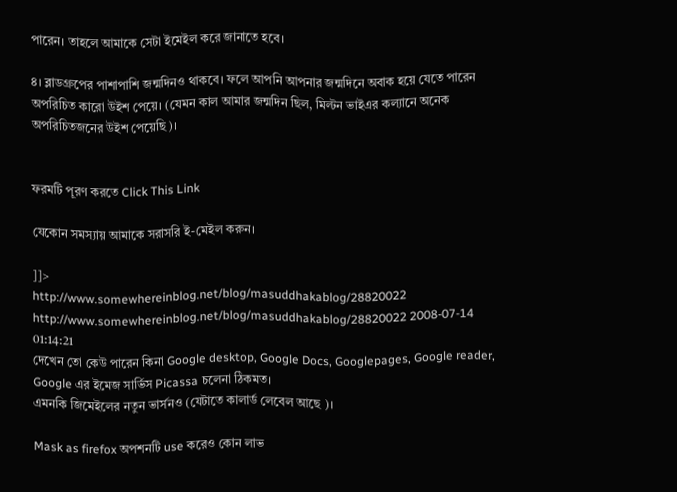পারেন। তাহলে আমাকে সেটা ইমেইল করে জানাতে হবে।

৪। ব্লাডগ্রুপের পাশাপাশি জন্মদিনও থাকবে। ফলে আপনি আপনার জন্মদিনে অবাক হয়ে যেতে পারেন অপরিচিত কারো উইশ পেয়ে। (যেমন কাল আমার জন্মদিন ছিল, মিল্টন ভাইএর কল্যানে অনেক অপরিচিতজনের উইশ পেয়েছি)।


ফরমটি পূরণ করতে Click This Link

যেকোন সমস্যায় আমাকে সরাসরি ই-মেইল করুন।

]]>
http://www.somewhereinblog.net/blog/masuddhakablog/28820022 http://www.somewhereinblog.net/blog/masuddhakablog/28820022 2008-07-14 01:14:21
দেখেন তো কেউ পারেন কিনা Google desktop, Google Docs, Googlepages, Google reader, Google এর ইমেজ সার্ভিস Picassa চলেনা ঠিকমত।
এমনকি জিমেইলের নতুন ভার্সনও (যেটাতে কালার্ড লেবেল আছে )।

Mask as firefox অপশনটি use করেও কোন লাভ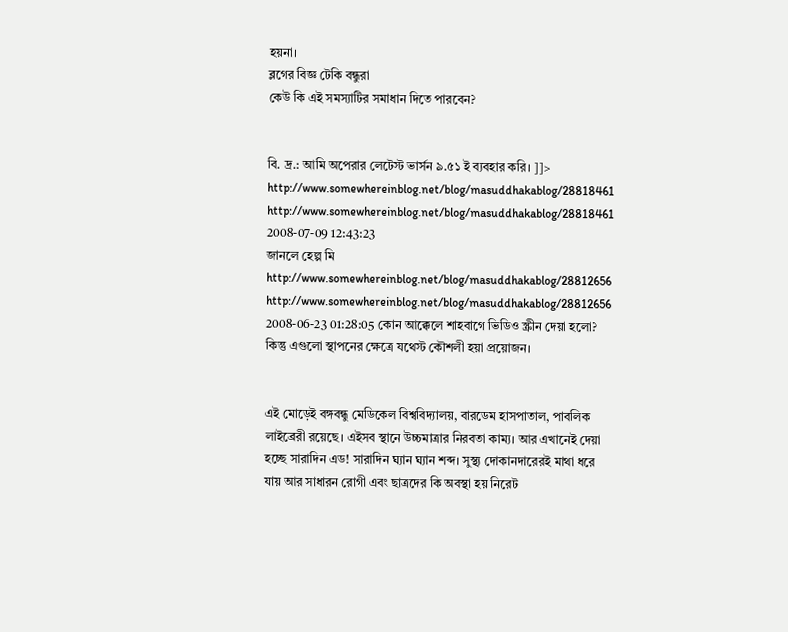হয়না।
ব্লগের বিজ্ঞ টেকি বন্ধুরা
কেউ কি এই সমস্যাটির সমাধান দিতে পারবেন?


বি. দ্র.: আমি অপেরার লেটেস্ট ভার্সন ৯.৫১ ই ব্যবহার করি। ]]>
http://www.somewhereinblog.net/blog/masuddhakablog/28818461 http://www.somewhereinblog.net/blog/masuddhakablog/28818461 2008-07-09 12:43:23
জানলে হেল্প মি http://www.somewhereinblog.net/blog/masuddhakablog/28812656 http://www.somewhereinblog.net/blog/masuddhakablog/28812656 2008-06-23 01:28:05 কোন আক্কেলে শাহবাগে ভিডিও স্ক্রীন দেয়া হলো? কিন্তু এগুলো স্থাপনের ক্ষেত্রে যথেস্ট কৌশলী হয়া প্রয়োজন।


এই মোড়েই বঙ্গবন্ধু মেডিকেল বিশ্ববিদ্যালয়, বারডেম হাসপাতাল, পাবলিক লাইব্রেরী রয়েছে। এইসব স্থানে উচ্চমাত্রার নিরবতা কাম্য। আর এখানেই দেয়া হচ্ছে সারাদিন এড! সারাদিন ঘ্যান ঘ্যান শব্দ। সুস্থ্য দোকানদারেরই মাথা ধরে যায় আর সাধারন রোগী এবং ছাত্রদের কি অবস্থা হয় নিরেট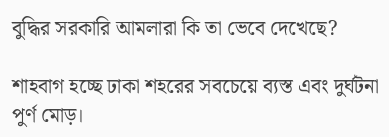বুদ্ধির সরকারি আমলারা কি তা ভেবে দেখেছে?

শাহবাগ হচ্ছে ঢাকা শহরের সবচেয়ে ব্যস্ত এবং দুর্ঘটনা পুর্ণ মোড়।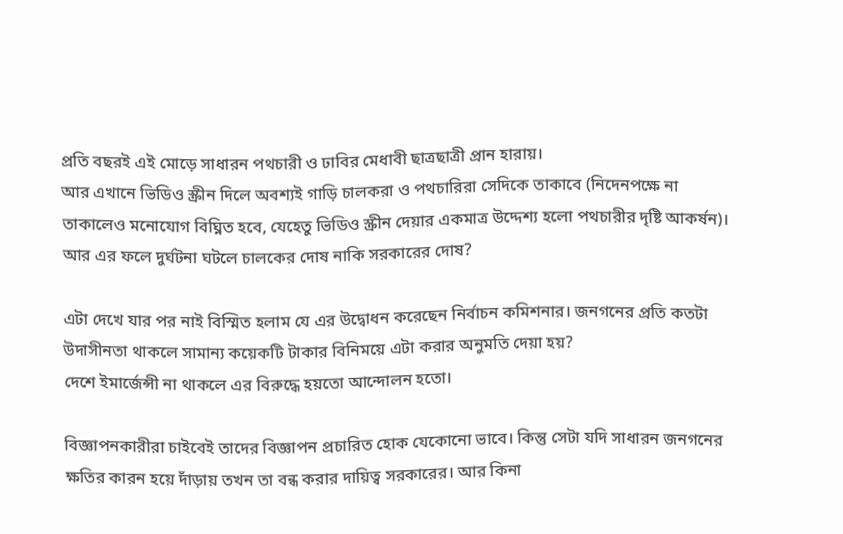প্রতি বছরই এই মোড়ে সাধারন পথচারী ও ঢাবির মেধাবী ছাত্রছাত্রী প্রান হারায়।
আর এখানে ভিডিও স্ক্রীন দিলে অবশ্যই গাড়ি চালকরা ও পথচারিরা সেদিকে তাকাবে (নিদেনপক্ষে না তাকালেও মনোযোগ বিঘ্নিত হবে, যেহেতু ভিডিও স্ক্রীন দেয়ার একমাত্র উদ্দেশ্য হলো পথচারীর দৃষ্টি আকর্ষন)। আর এর ফলে দুর্ঘটনা ঘটলে চালকের দোষ নাকি সরকারের দোষ?

এটা দেখে যার পর নাই বিস্মিত হলাম যে এর উদ্বোধন করেছেন নির্বাচন কমিশনার। জনগনের প্রতি কতটা উদাসীনতা থাকলে সামান্য কয়েকটি টাকার বিনিময়ে এটা করার অনুমতি দেয়া হয়?
দেশে ইমার্জেন্সী না থাকলে এর বিরুদ্ধে হয়তো আন্দোলন হতো।

বিজ্ঞাপনকারীরা চাইবেই তাদের বিজ্ঞাপন প্রচারিত হোক যেকোনো ভাবে। কিন্তু সেটা যদি সাধারন জনগনের ক্ষতির কারন হয়ে দাঁড়ায় তখন তা বন্ধ করার দায়িত্ব সরকারের। আর কিনা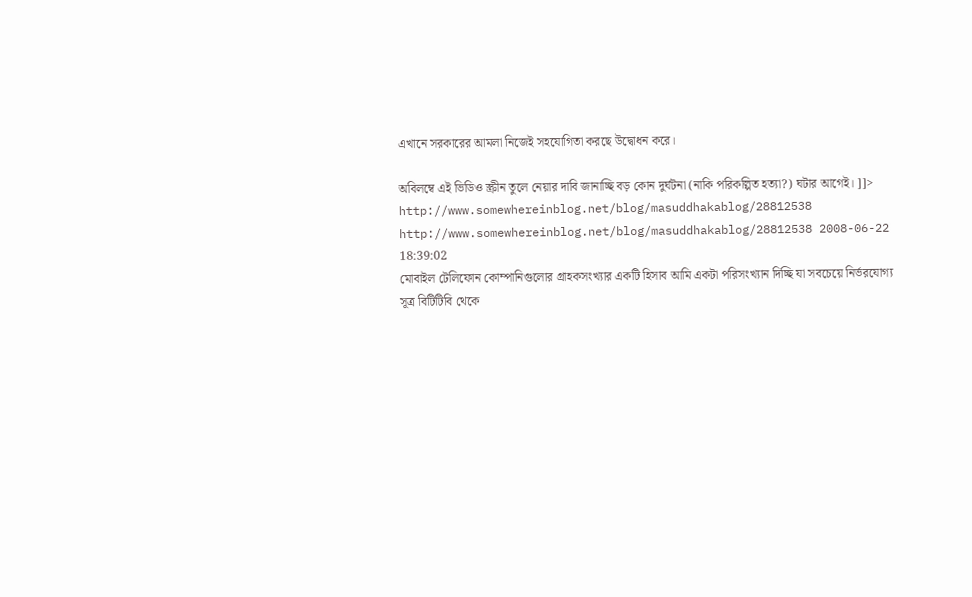এখানে সরকারের আমলা নিজেই সহযোগিতা করছে উদ্বোধন করে।

অবিলম্বে এই ভিডিও স্ক্রীন তুলে নেয়ার দাবি জানাচ্ছি বড় কোন দুর্ঘটনা (নাকি পরিকল্পিত হত্যা?) ঘটার আগেই। ]]>
http://www.somewhereinblog.net/blog/masuddhakablog/28812538 http://www.somewhereinblog.net/blog/masuddhakablog/28812538 2008-06-22 18:39:02
মোবাইল টেলিফোন কোম্পানিগুলোর গ্রাহকসংখ্যার একটি হিসাব আমি একটা পরিসংখ্যান দিচ্ছি যা সবচেয়ে নির্ভরযোগ্য সূত্র বিটিটিবি থেকে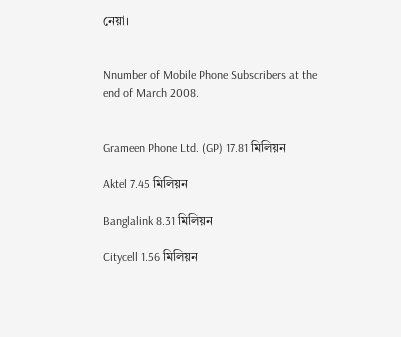নেয়া।


Nnumber of Mobile Phone Subscribers at the end of March 2008.


Grameen Phone Ltd. (GP) 17.81 মিলিয়ন

Aktel 7.45 মিলিয়ন

Banglalink 8.31 মিলিয়ন

Citycell 1.56 মিলিয়ন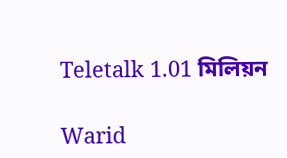Teletalk 1.01 মিলিয়ন

Warid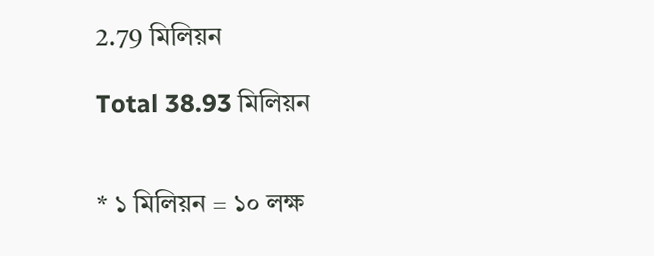2.79 মিলিয়ন

Total 38.93 মিলিয়ন


* ১ মিলিয়ন = ১০ লক্ষ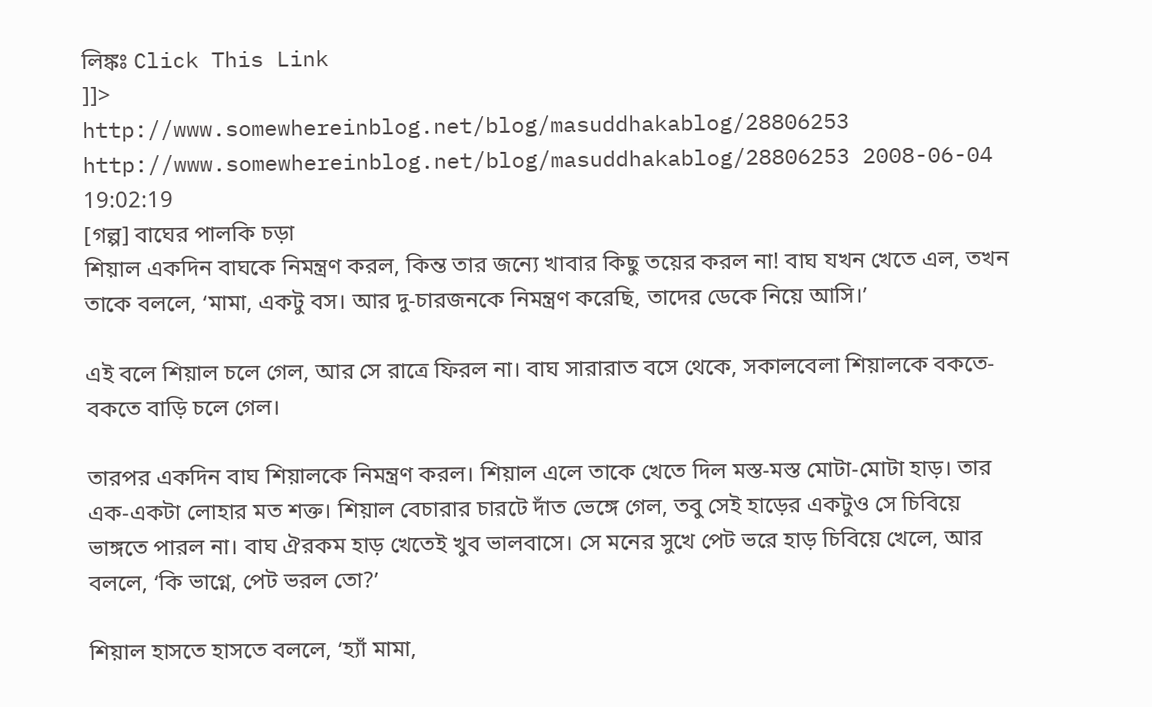লিঙ্কঃ Click This Link
]]>
http://www.somewhereinblog.net/blog/masuddhakablog/28806253 http://www.somewhereinblog.net/blog/masuddhakablog/28806253 2008-06-04 19:02:19
[গল্প] বাঘের পালকি চড়া
শিয়াল একদিন বাঘকে নিমন্ত্রণ করল, কিন্ত তার জন্যে খাবার কিছু তয়ের করল না! বাঘ যখন খেতে এল, তখন তাকে বললে, ‘মামা, একটু বস। আর দু-চারজনকে নিমন্ত্রণ করেছি, তাদের ডেকে নিয়ে আসি।’

এই বলে শিয়াল চলে গেল, আর সে রাত্রে ফিরল না। বাঘ সারারাত বসে থেকে, সকালবেলা শিয়ালকে বকতে-বকতে বাড়ি চলে গেল।

তারপর একদিন বাঘ শিয়ালকে নিমন্ত্রণ করল। শিয়াল এলে তাকে খেতে দিল মস্ত-মস্ত মোটা-মোটা হাড়। তার এক-একটা লোহার মত শক্ত। শিয়াল বেচারার চারটে দাঁত ভেঙ্গে গেল, তবু সেই হাড়ের একটুও সে চিবিয়ে ভাঙ্গতে পারল না। বাঘ ঐরকম হাড় খেতেই খুব ভালবাসে। সে মনের সুখে পেট ভরে হাড় চিবিয়ে খেলে, আর বললে, ‘কি ভাগ্নে, পেট ভরল তো?’

শিয়াল হাসতে হাসতে বললে, ‘হ্যাঁ মামা,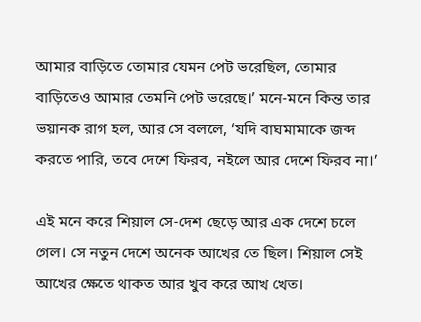আমার বাড়িতে তোমার যেমন পেট ভরেছিল, তোমার বাড়িতেও আমার তেমনি পেট ভরেছে।’ মনে-মনে কিন্ত তার ভয়ানক রাগ হল, আর সে বললে, ‘যদি বাঘমামাকে জব্দ করতে পারি, তবে দেশে ফিরব, নইলে আর দেশে ফিরব না।’

এই মনে করে শিয়াল সে-দেশ ছেড়ে আর এক দেশে চলে গেল। সে নতুন দেশে অনেক আখের তে ছিল। শিয়াল সেই আখের ক্ষেতে থাকত আর খুব করে আখ খেত।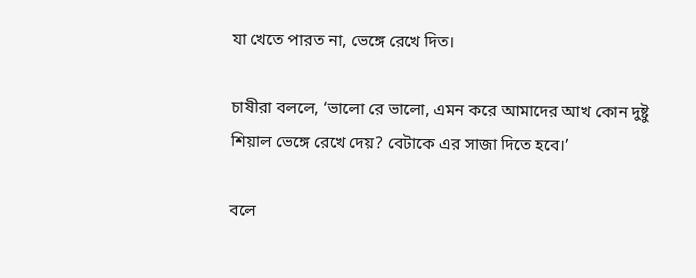যা খেতে পারত না, ভেঙ্গে রেখে দিত।

চাষীরা বললে, ‘ভালো রে ভালো, এমন করে আমাদের আখ কোন দুষ্টু শিয়াল ভেঙ্গে রেখে দেয়? বেটাকে এর সাজা দিতে হবে।’

বলে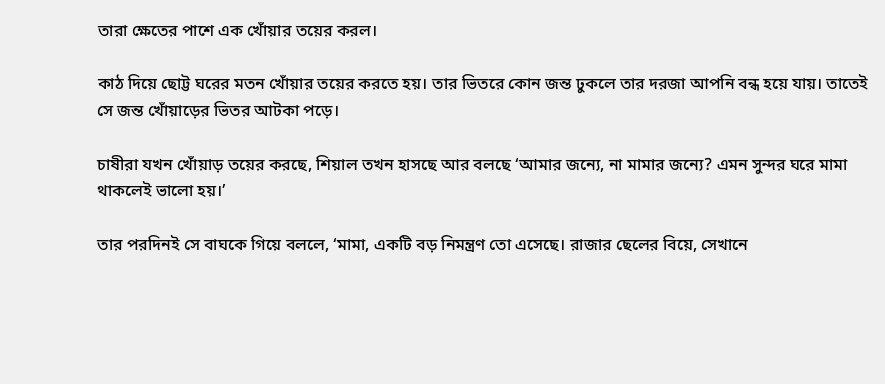তারা ক্ষেতের পাশে এক খোঁয়ার তয়ের করল।

কাঠ দিয়ে ছোট্ট ঘরের মতন খোঁয়ার তয়ের করতে হয়। তার ভিতরে কোন জন্ত ঢুকলে তার দরজা আপনি বন্ধ হয়ে যায়। তাতেই সে জন্ত খোঁয়াড়ের ভিতর আটকা পড়ে।

চাষীরা যখন খোঁয়াড় তয়ের করছে, শিয়াল তখন হাসছে আর বলছে ‘আমার জন্যে, না মামার জন্যে? এমন সুন্দর ঘরে মামা থাকলেই ভালো হয়।’

তার পরদিনই সে বাঘকে গিয়ে বললে, ‘মামা, একটি বড় নিমন্ত্রণ তো এসেছে। রাজার ছেলের বিয়ে, সেখানে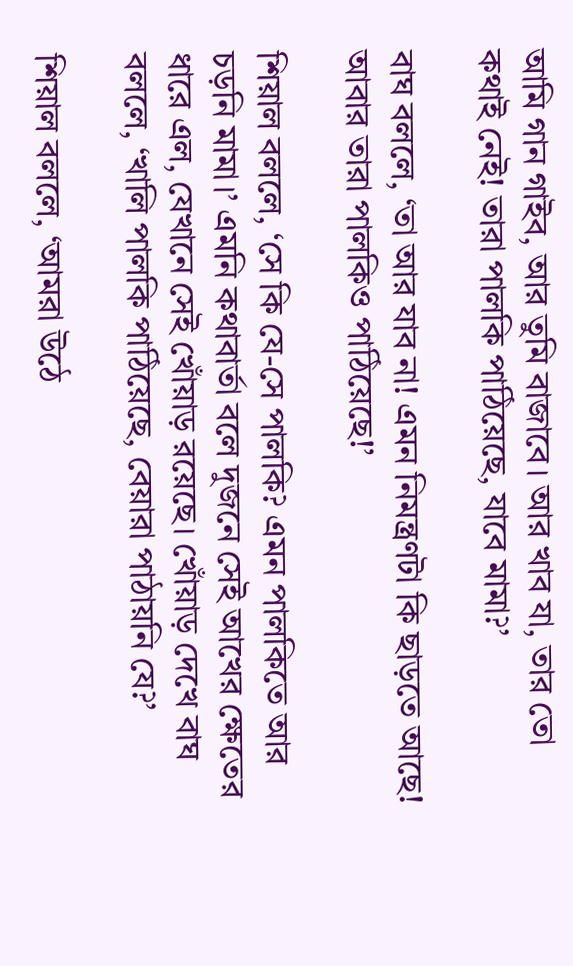আমি গান গাইব, আর তুমি বাজাবে। আর খাব যা, তার তো কথাই নেই! তারা পালকি পাঠিয়েছে, যাবে মামা?’

বাঘ বললে, ‘তা আর যাব না! এমন নিমন্ত্রণটা কি ছাড়তে আছে! আবার তারা পালকিও পাঠিয়েছে!’

শিয়াল বললে, ‘সে কি যে-সে পালকি? এমন পালকিতে আর চড়নি মামা।’ এমনি কথাবার্তা বলে দুজনে সেই আখের ক্ষেতের ধারে এল, যেখানে সেই খোঁয়াড় রয়েছে। খোঁয়াড় দেখে বাঘ বললে, ‘খালি পালকি পাঠিয়েছে, বেয়ারা পাঠায়নি যে?’

শিয়াল বললে, ‘আমরা উঠে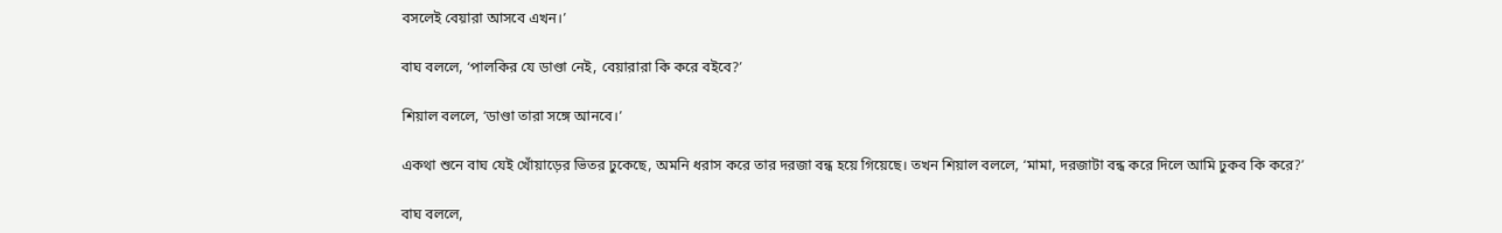বসলেই বেয়ারা আসবে এখন।’

বাঘ বললে, ‘পালকির যে ডাণ্ডা নেই, বেয়ারারা কি করে বইবে?’

শিয়াল বললে, ‘ডাণ্ডা তারা সঙ্গে আনবে।’

একথা শুনে বাঘ যেই খোঁয়াড়ের ভিতর ঢুকেছে, অমনি ধরাস করে তার দরজা বন্ধ হয়ে গিয়েছে। তখন শিয়াল বললে, ‘মামা, দরজাটা বন্ধ করে দিলে আমি ঢুকব কি করে?’

বাঘ বললে,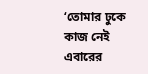‘তোমার ঢুকে কাজ নেই এবারের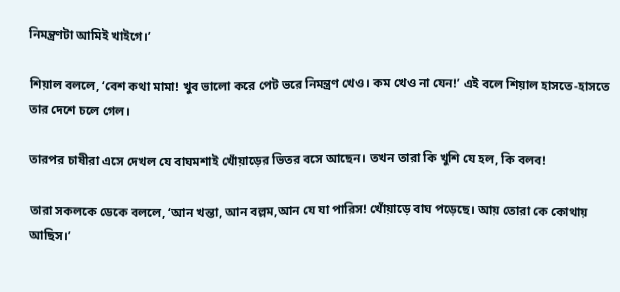নিমন্ত্রণটা আমিই খাইগে।’

শিয়াল বললে, ‘বেশ কথা মামা! খুব ভালো করে পেট ভরে নিমন্ত্রণ খেও। কম খেও না যেন!’ এই বলে শিয়াল হাসতে-হাসতে তার দেশে চলে গেল।

তারপর চাষীরা এসে দেখল যে বাঘমশাই খোঁয়াড়ের ভিতর বসে আছেন। তখন তারা কি খুশি যে হল, কি বলব!

তারা সকলকে ডেকে বললে, ‘আন খন্তা, আন বল্লম,আন যে যা পারিস! খোঁয়াড়ে বাঘ পড়েছে। আয় তোরা কে কোথায় আছিস।’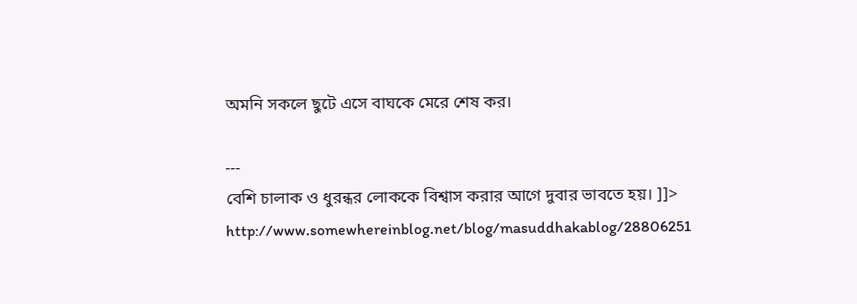অমনি সকলে ছুটে এসে বাঘকে মেরে শেষ কর।

---
বেশি চালাক ও ধুরন্ধর লোককে বিশ্বাস করার আগে দুবার ভাবতে হয়। ]]>
http://www.somewhereinblog.net/blog/masuddhakablog/28806251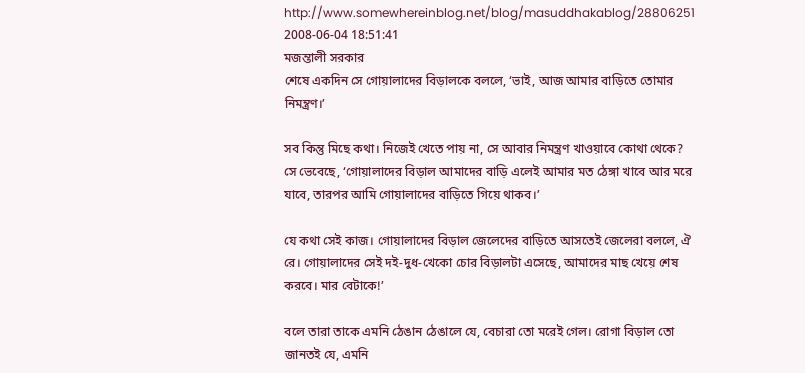http://www.somewhereinblog.net/blog/masuddhakablog/28806251 2008-06-04 18:51:41
মজন্তালী সরকার
শেষে একদিন সে গোয়ালাদের বিড়ালকে বললে, ‘ভাই, আজ আমার বাড়িতে তোমার নিমন্ত্রণ।’

সব কিন্তু মিছে কথা। নিজেই খেতে পায় না, সে আবার নিমন্ত্রণ খাওয়াবে কোথা থেকে? সে ভেবেছে, ‘গোয়ালাদের বিড়াল আমাদের বাড়ি এলেই আমার মত ঠেঙ্গা খাবে আর মরে যাবে, তারপর আমি গোয়ালাদের বাড়িতে গিয়ে থাকব।’

যে কথা সেই কাজ। গোয়ালাদের বিড়াল জেলেদের বাড়িতে আসতেই জেলেরা বললে, ঐ রে। গোয়ালাদের সেই দই-দুধ-খেকো চোর বিড়ালটা এসেছে, আমাদের মাছ খেয়ে শেষ করবে। মার বেটাকে!’

বলে তারা তাকে এমনি ঠেঙান ঠেঙালে যে, বেচারা তো মরেই গেল। রোগা বিড়াল তো জানতই যে, এমনি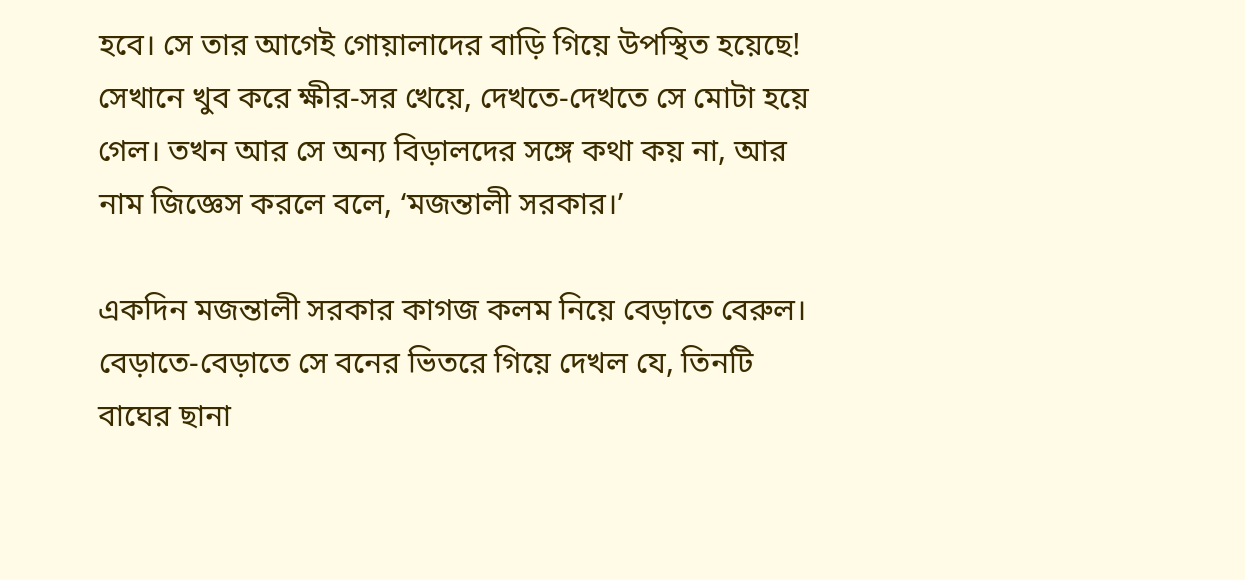হবে। সে তার আগেই গোয়ালাদের বাড়ি গিয়ে উপস্থিত হয়েছে! সেখানে খুব করে ক্ষীর-সর খেয়ে, দেখতে-দেখতে সে মোটা হয়ে গেল। তখন আর সে অন্য বিড়ালদের সঙ্গে কথা কয় না, আর নাম জিজ্ঞেস করলে বলে, ‘মজন্তালী সরকার।’

একদিন মজন্তালী সরকার কাগজ কলম নিয়ে বেড়াতে বেরুল। বেড়াতে-বেড়াতে সে বনের ভিতরে গিয়ে দেখল যে, তিনটি বাঘের ছানা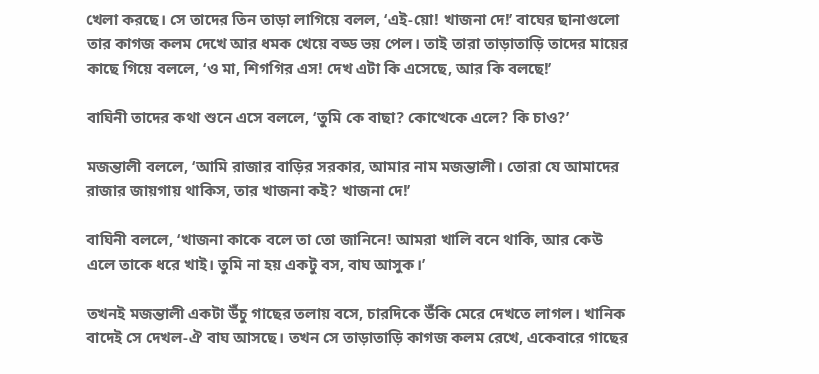খেলা করছে। সে তাদের তিন তাড়া লাগিয়ে বলল, ‘এই-য়ো! খাজনা দে!’ বাঘের ছানাগুলো তার কাগজ কলম দেখে আর ধমক খেয়ে বড্ড ভয় পেল। তাই তারা তাড়াতাড়ি তাদের মায়ের কাছে গিয়ে বললে, ‘ও মা, শিগগির এস! দেখ এটা কি এসেছে, আর কি বলছে!’

বাঘিনী তাদের কথা শুনে এসে বললে, ‘তুমি কে বাছা? কোত্থেকে এলে? কি চাও?’

মজন্তালী বললে, ‘আমি রাজার বাড়ির সরকার, আমার নাম মজন্তালী। তোরা যে আমাদের রাজার জায়গায় থাকিস, তার খাজনা কই? খাজনা দে!’

বাঘিনী বললে, ‘খাজনা কাকে বলে তা তো জানিনে! আমরা খালি বনে থাকি, আর কেউ এলে তাকে ধরে খাই। তুমি না হয় একটু বস, বাঘ আসুক।’

তখনই মজন্তালী একটা উঁচু গাছের তলায় বসে, চারদিকে উঁকি মেরে দেখতে লাগল। খানিক বাদেই সে দেখল-ঐ বাঘ আসছে। তখন সে তাড়াতাড়ি কাগজ কলম রেখে, একেবারে গাছের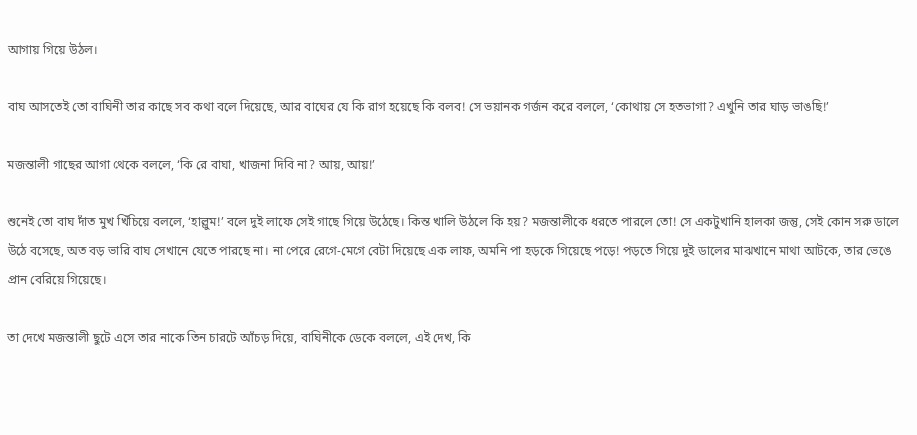আগায় গিয়ে উঠল।

বাঘ আসতেই তো বাঘিনী তার কাছে সব কথা বলে দিয়েছে, আর বাঘের যে কি রাগ হয়েছে কি বলব! সে ভয়ানক গর্জন করে বললে, ‘কোথায় সে হতভাগা? এখুনি তার ঘাড় ভাঙছি!’

মজন্তালী গাছের আগা থেকে বললে, ‘কি রে বাঘা, খাজনা দিবি না? আয়, আয়!’

শুনেই তো বাঘ দাঁত মুখ খিঁচিয়ে বললে, ‘হাল্লুম!’ বলে দুই লাফে সেই গাছে গিয়ে উঠেছে। কিন্ত খালি উঠলে কি হয়? মজন্তালীকে ধরতে পারলে তো! সে একটুখানি হালকা জন্তু, সেই কোন সরু ডালে উঠে বসেছে, অত বড় ভারি বাঘ সেখানে যেতে পারছে না। না পেরে রেগে-মেগে বেটা দিয়েছে এক লাফ, অমনি পা হড়কে গিয়েছে পড়ে! পড়তে গিয়ে দুই ডালের মাঝখানে মাথা আটকে, তার ভেঙে প্রান বেরিয়ে গিয়েছে।

তা দেখে মজন্তালী ছুটে এসে তার নাকে তিন চারটে আঁচড় দিয়ে, বাঘিনীকে ডেকে বললে, এই দেখ, কি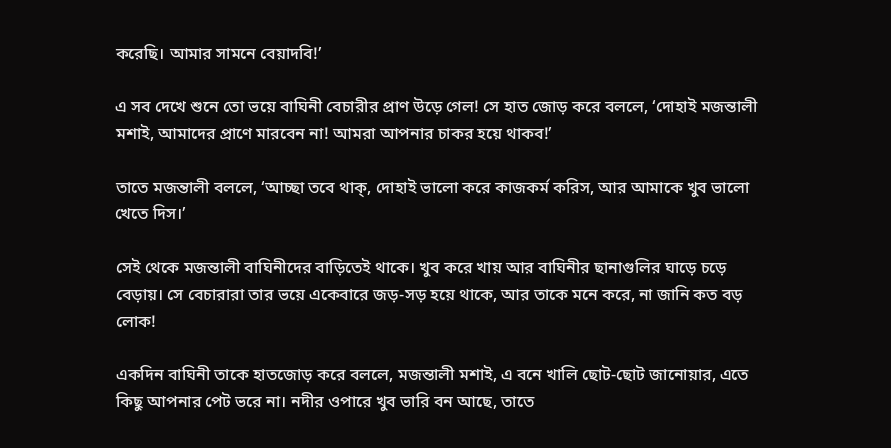করেছি। আমার সামনে বেয়াদবি!’

এ সব দেখে শুনে তো ভয়ে বাঘিনী বেচারীর প্রাণ উড়ে গেল! সে হাত জোড় করে বললে, ‘দোহাই মজন্তালী মশাই, আমাদের প্রাণে মারবেন না! আমরা আপনার চাকর হয়ে থাকব!’

তাতে মজন্তালী বললে, ‘আচ্ছা তবে থাক্‌, দোহাই ভালো করে কাজকর্ম করিস, আর আমাকে খুব ভালো খেতে দিস।’

সেই থেকে মজন্তালী বাঘিনীদের বাড়িতেই থাকে। খুব করে খায় আর বাঘিনীর ছানাগুলির ঘাড়ে চড়ে বেড়ায়। সে বেচারারা তার ভয়ে একেবারে জড়-সড় হয়ে থাকে, আর তাকে মনে করে, না জানি কত বড় লোক!

একদিন বাঘিনী তাকে হাতজোড় করে বললে, মজন্তালী মশাই, এ বনে খালি ছোট-ছোট জানোয়ার, এতে কিছু আপনার পেট ভরে না। নদীর ওপারে খুব ভারি বন আছে, তাতে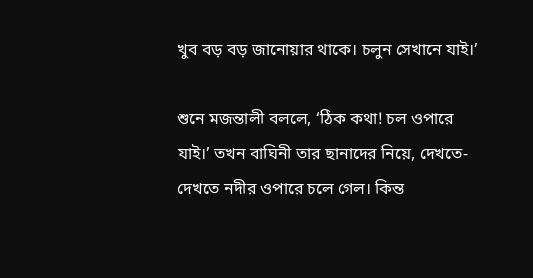খুব বড় বড় জানোয়ার থাকে। চলুন সেখানে যাই।’

শুনে মজন্তালী বললে, ‘ঠিক কথা! চল ওপারে যাই।’ তখন বাঘিনী তার ছানাদের নিয়ে, দেখতে-দেখতে নদীর ওপারে চলে গেল। কিন্ত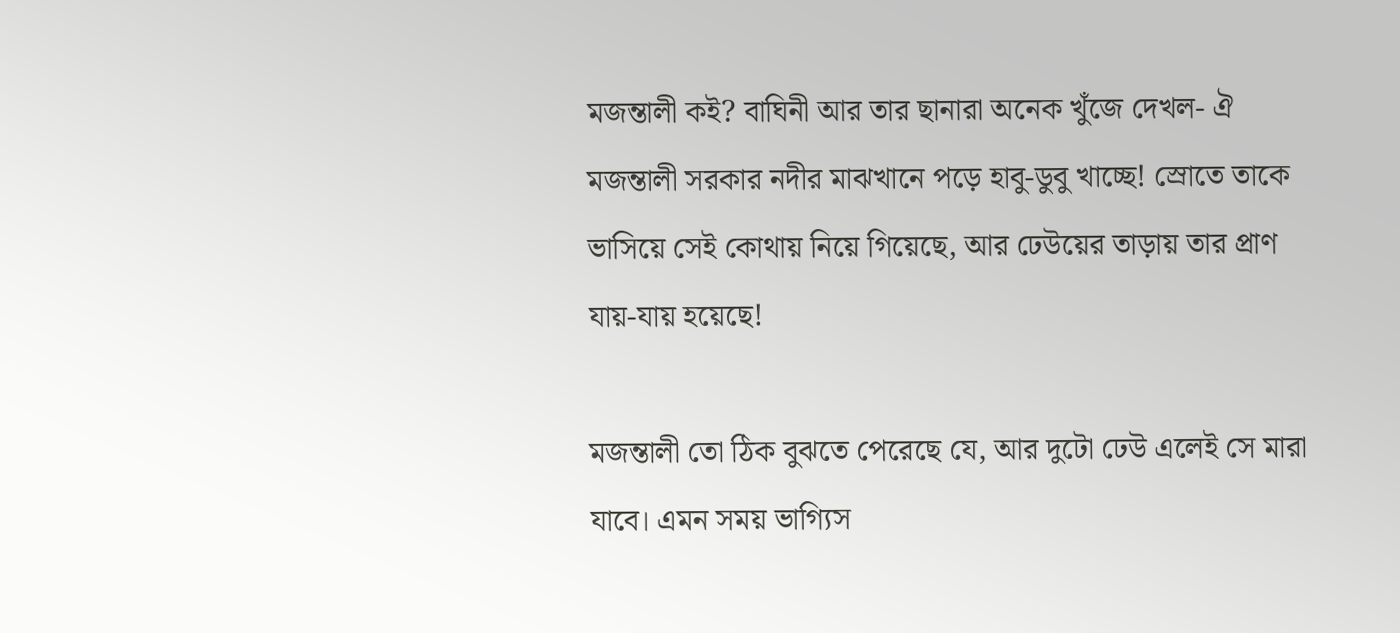মজন্তালী কই? বাঘিনী আর তার ছানারা অনেক খুঁজে দেখল- ঐ মজন্তালী সরকার নদীর মাঝখানে পড়ে হাবু-ডুবু খাচ্ছে! স্রোতে তাকে ভাসিয়ে সেই কোথায় নিয়ে গিয়েছে, আর ঢেউয়ের তাড়ায় তার প্রাণ যায়-যায় হয়েছে!

মজন্তালী তো ঠিক বুঝতে পেরেছে যে, আর দুটো ঢেউ এলেই সে মারা যাবে। এমন সময় ভাগ্যিস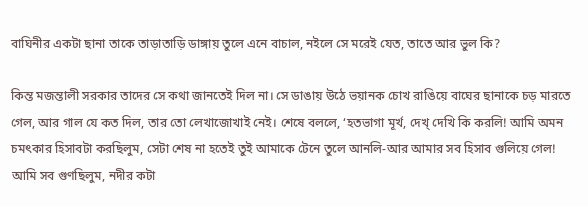বাঘিনীর একটা ছানা তাকে তাড়াতাড়ি ডাঙ্গায় তুলে এনে বাচাল, নইলে সে মরেই যেত, তাতে আর ভুল কি?

কিন্ত মজন্তালী সরকার তাদের সে কথা জানতেই দিল না। সে ডাঙায় উঠে ভয়ানক চোখ রাঙিয়ে বাঘের ছানাকে চড় মারতে গেল, আর গাল যে কত দিল, তার তো লেখাজোখাই নেই। শেষে বললে, ‘হতভাগা মূর্খ, দেখ্‌ দেখি কি করলি! আমি অমন চমৎকার হিসাবটা করছিলুম, সেটা শেষ না হতেই তুই আমাকে টেনে তুলে আনলি-আর আমার সব হিসাব গুলিয়ে গেল! আমি সব গুণছিলুম, নদীর কটা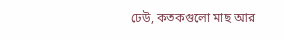ঢেউ, কতকগুলো মাছ আর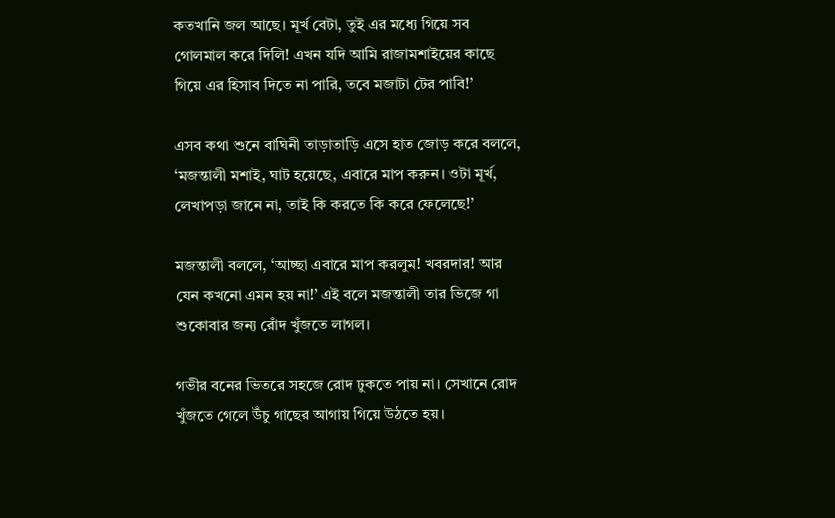কতখানি জল আছে। মূর্খ বেটা, তুই এর মধ্যে গিয়ে সব গোলমাল করে দিলি! এখন যদি আমি রাজামশাইয়ের কাছে গিয়ে এর হিসাব দিতে না পারি, তবে মজাটা টের পাবি!’

এসব কথা শুনে বাঘিনী তাড়াতাড়ি এসে হাত জোড় করে বললে, ‘মজন্তালী মশাই, ঘাট হয়েছে, এবারে মাপ করুন। ওটা মূর্খ, লেখাপড়া জানে না, তাই কি করতে কি করে ফেলেছে!’

মজন্তালী বললে, ‘আচ্ছা এবারে মাপ করলুম! খবরদার! আর যেন কখনো এমন হয় না!’ এই বলে মজন্তালী তার ভিজে গা শুকোবার জন্য রোঁদ খুঁজতে লাগল।

গভীর বনের ভিতরে সহজে রোদ ঢুকতে পায় না। সেখানে রোদ খুঁজতে গেলে উঁচু গাছের আগায় গিয়ে উঠতে হয়।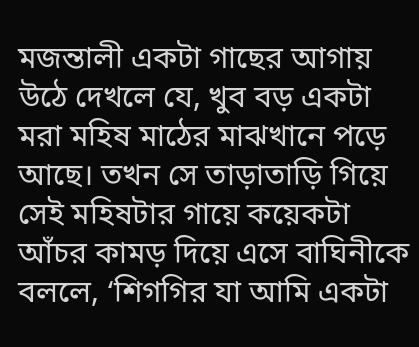মজন্তালী একটা গাছের আগায় উঠে দেখলে যে, খুব বড় একটা মরা মহিষ মাঠের মাঝখানে পড়ে আছে। তখন সে তাড়াতাড়ি গিয়ে সেই মহিষটার গায়ে কয়েকটা আঁচর কামড় দিয়ে এসে বাঘিনীকে বললে, ‘শিগগির যা আমি একটা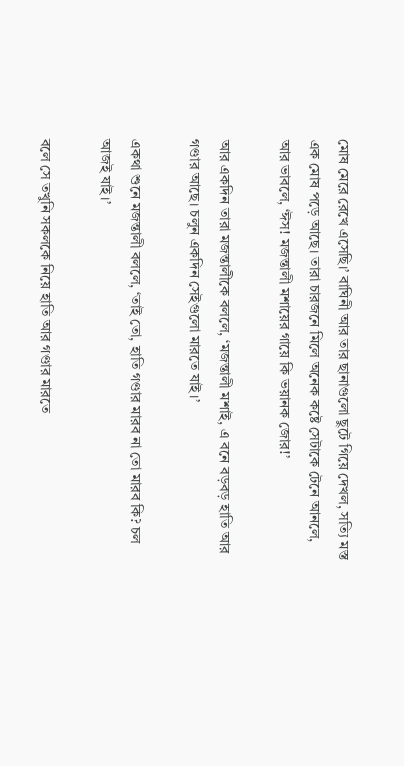মোষ মেরে রেখে এসেছি।’ বাঘিনী আর তার ছানাগুলো ছুটে গিয়ে দেখল, সত্যি মস্ত এক মোষ পড়ে আছে। তারা চারজনে মিলে অনেক কষ্টে সেটাকে টেনে আনলে, আর ভাবলে, ‘ঈস! মজন্তালী মশায়ের গায়ে কি ভয়ানক জোর!’

আর একদিন তারা মজন্তালীকে বললে, ‘মজন্তালী মশাই, এ বনে বড়বড় হাতি আর গণ্ডার আছে। চলুন একদিন সেইগুলো মারতে যাই।’

একথা শুনে মজন্তালী বললে, ‘তাই তো, হাতি গণ্ডার মারব না তো মারব কি? চল আজই যাই।’

বলে সে তখুনি সকলকে নিয়ে হাতি আর গণ্ডার মারতে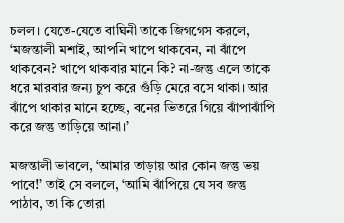চলল। যেতে-যেতে বাঘিনী তাকে জিগগেস করলে, ‘মজন্তালী মশাই, আপনি খাপে থাকবেন, না ঝাঁপে থাকবেন? খাপে থাকবার মানে কি? না-জন্তু এলে তাকে ধরে মারবার জন্য চুপ করে গুঁড়ি মেরে বসে থাকা। আর ঝাঁপে থাকার মানে হচ্ছে, বনের ভিতরে গিয়ে ঝাঁপাঝাঁপি করে জন্তু তাড়িয়ে আনা।’

মজন্তালী ভাবলে, ‘আমার তাড়ায় আর কোন জন্তু ভয় পাবে!’ তাই সে বললে, ‘আমি ঝাঁপিয়ে যে সব জন্তু পাঠাব, তা কি তোরা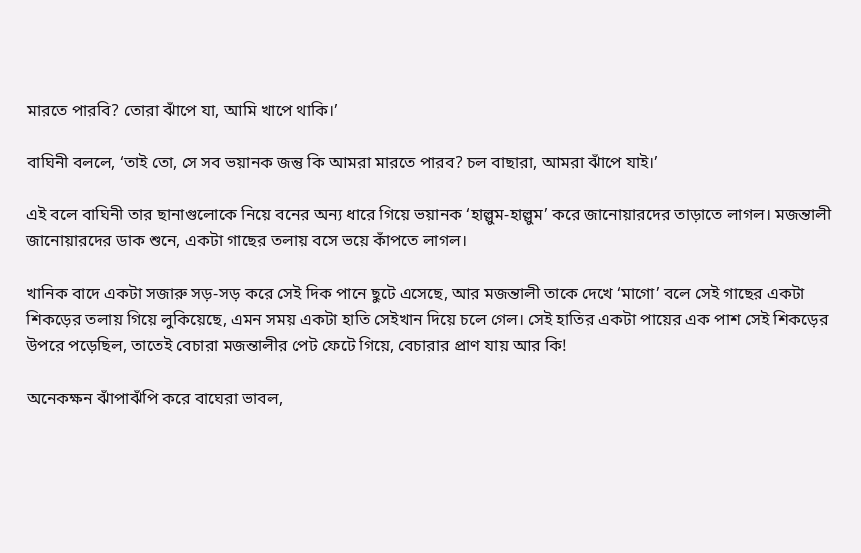মারতে পারবি? তোরা ঝাঁপে যা, আমি খাপে থাকি।’

বাঘিনী বললে, ‘তাই তো, সে সব ভয়ানক জন্তু কি আমরা মারতে পারব? চল বাছারা, আমরা ঝাঁপে যাই।’

এই বলে বাঘিনী তার ছানাগুলোকে নিয়ে বনের অন্য ধারে গিয়ে ভয়ানক ‘হাল্লুম-হাল্লুম’ করে জানোয়ারদের তাড়াতে লাগল। মজন্তালী জানোয়ারদের ডাক শুনে, একটা গাছের তলায় বসে ভয়ে কাঁপতে লাগল।

খানিক বাদে একটা সজারু সড়-সড় করে সেই দিক পানে ছুটে এসেছে, আর মজন্তালী তাকে দেখে ‘মাগো’ বলে সেই গাছের একটা শিকড়ের তলায় গিয়ে লুকিয়েছে, এমন সময় একটা হাতি সেইখান দিয়ে চলে গেল। সেই হাতির একটা পায়ের এক পাশ সেই শিকড়ের উপরে পড়েছিল, তাতেই বেচারা মজন্তালীর পেট ফেটে গিয়ে, বেচারার প্রাণ যায় আর কি!

অনেকক্ষন ঝাঁপাঝঁপি করে বাঘেরা ভাবল,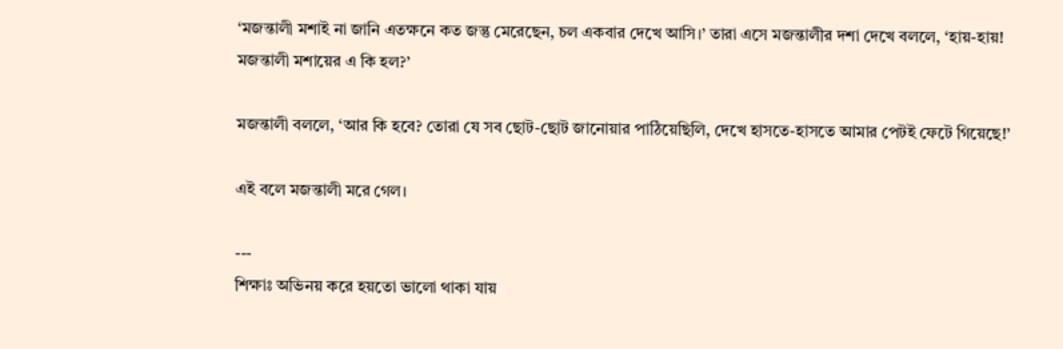‘মজন্তালী মশাই না জানি এতক্ষনে কত জন্তু মেরেছেন, চল একবার দেখে আসি।’ তারা এসে মজন্তালীর দশা দেখে বললে, ‘হায়-হায়! মজন্তালী মশায়ের এ কি হল?’

মজন্তালী বললে, ‘আর কি হবে? তোরা যে সব ছোট-ছোট জানোয়ার পাঠিয়েছিলি, দেখে হাসতে-হাসতে আমার পেটই ফেটে গিয়েছে!’

এই বলে মজন্তালী মরে গেল।

---
শিক্ষাঃ অভিনয় করে হয়তো ভালো থাকা যায়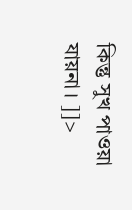কিন্তু সুখ পাওয়া যায়না। ]]>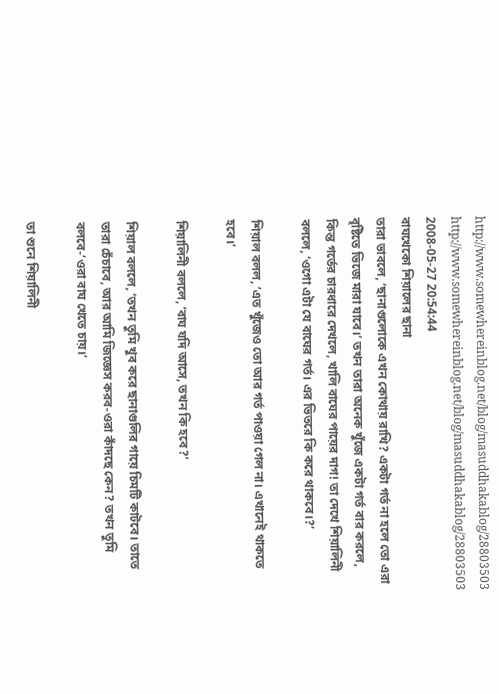http://www.somewhereinblog.net/blog/masuddhakablog/28803503 http://www.somewhereinblog.net/blog/masuddhakablog/28803503 2008-05-27 20:54:44
বাঘখেকো শিয়ালের ছানা
তারা ভাবলে, ‘ছানাগুলোকে এখন কোথায় রাখি? একটা গর্ত না হলে তো এরা বৃষ্টিতে ভিজে মারা যাবে।’ তখন তারা অনেক খুঁজে একটা গর্ত বার করলে, কিন্ত গর্তের চারধারে দেখলে, খালি বাঘের পায়ের দাগ! তা দেখে শিয়ালিনী বললে, ‘ওগো এটা যে বাঘের গর্ত। এর ভিতরে কি করে থাকবে।?’

শিয়াল বলল, ‘এত খুঁজেও তো আর গর্ত পাওয়া গেল না। এখানেই থাকতে হবে।’

শিয়ালিনী বললে, ‘বাঘ যদি আসে, তখন কি হবে?’

শিয়াল বললে, ‘তখন তুমি খুব করে ছানাগুলির গায়ে চিমটি কাটবে। তাতে তারা চেঁচাবে, আর আমি জিজ্ঞেস করব-ওরা কাঁদছে কেন? তখন তুমি বলবে-‘ওরা বাঘ খেতে চায়।’

তা শুনে শিয়ালিনী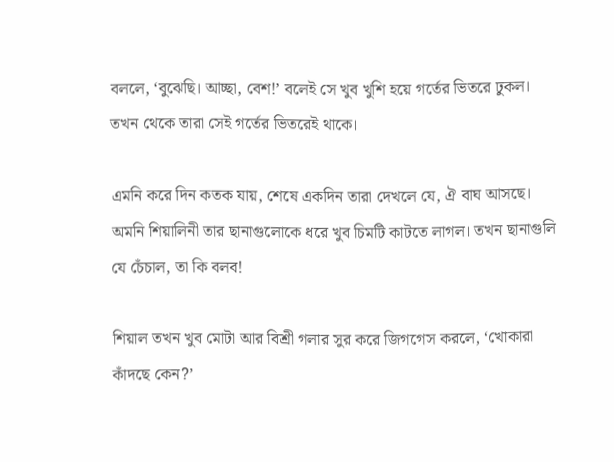বললে, ‘বুঝেছি। আচ্ছা, বেশ!’ বলেই সে খুব খুশি হয়ে গর্তের ভিতরে ঢুকল। তখন থেকে তারা সেই গর্তের ভিতরেই থাকে।

এমনি করে দিন কতক যায়, শেষে একদিন তারা দেখলে যে, ঐ বাঘ আসছে। অমনি শিয়ালিনী তার ছানাগুলোকে ধরে খুব চিমটি কাটতে লাগল। তখন ছানাগুলি যে চেঁচাল, তা কি বলব!

শিয়াল তখন খুব মোটা আর বিশ্রী গলার সুর করে জিগগেস করলে, ‘খোকারা কাঁদছে কেন?’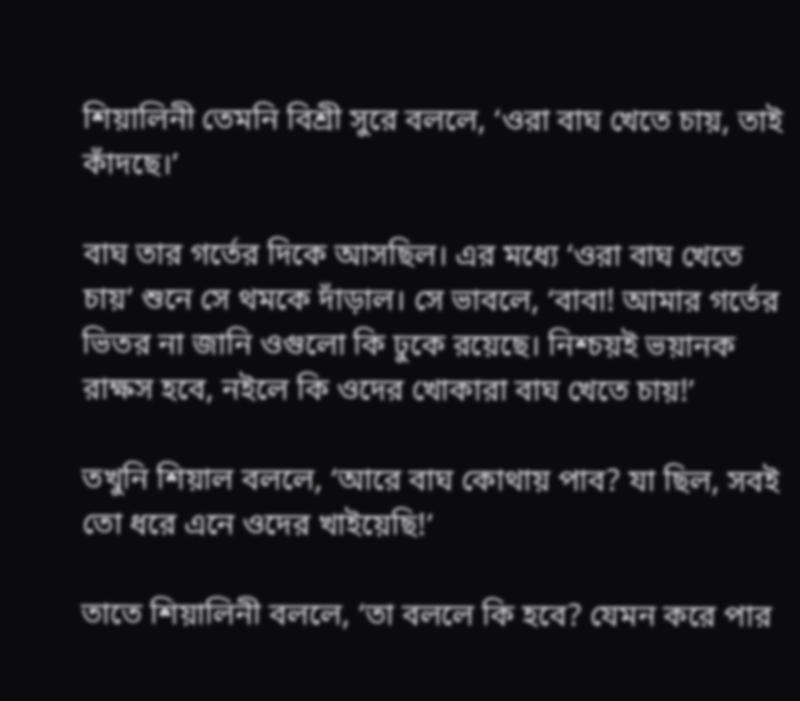শিয়ালিনী তেমনি বিশ্রী সুরে বললে, ‘ওরা বাঘ খেতে চায়, তাই কাঁদছে।’

বাঘ তার গর্তের দিকে আসছিল। এর মধ্যে ‘ওরা বাঘ খেতে চায়’ শুনে সে থমকে দাঁড়াল। সে ভাবলে, ‘বাবা! আমার গর্তের ভিতর না জানি ওগুলো কি ঢুকে রয়েছে। নিশ্চয়ই ভয়ানক রাক্ষস হবে, নইলে কি ওদের খোকারা বাঘ খেতে চায়!’

তখুনি শিয়াল বললে, ‘আরে বাঘ কোথায় পাব? যা ছিল, সবই তো ধরে এনে ওদের খাইয়েছি!’

তাতে শিয়ালিনী বললে, ‘তা বললে কি হবে? যেমন করে পার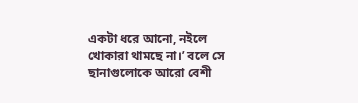একটা ধরে আনো, নইলে খোকারা থামছে না।’ বলে সে ছানাগুলোকে আরো বেশী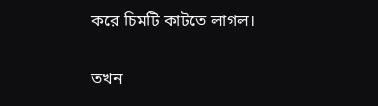করে চিমটি কাটতে লাগল।

তখন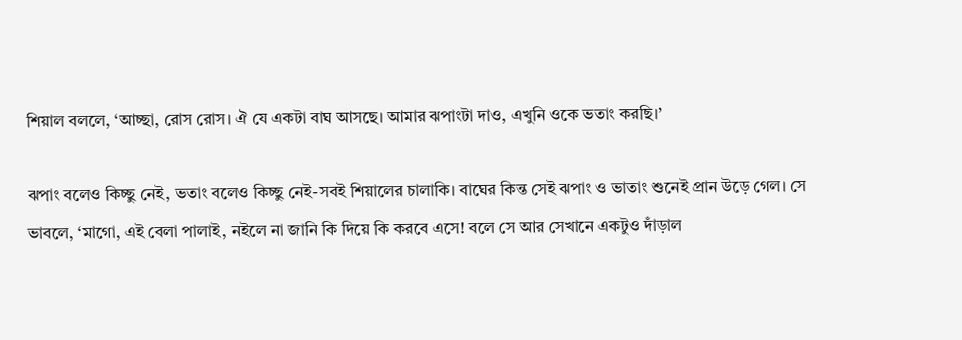শিয়াল বললে, ‘আচ্ছা, রোস রোস। ঐ যে একটা বাঘ আসছে। আমার ঝপাংটা দাও, এখুনি ওকে ভতাং করছি।’

ঝপাং বলেও কিচ্ছু নেই, ভতাং বলেও কিচ্ছু নেই-সবই শিয়ালের চালাকি। বাঘের কিন্ত সেই ঝপাং ও ভাতাং শুনেই প্রান উড়ে গেল। সে ভাবলে, ‘মাগো, এই বেলা পালাই, নইলে না জানি কি দিয়ে কি করবে এসে! বলে সে আর সেখানে একটুও দাঁড়াল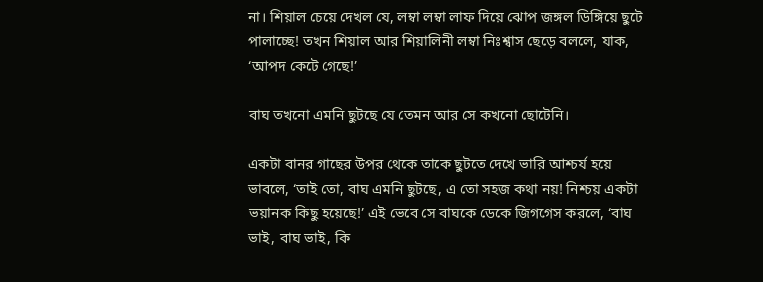না। শিয়াল চেয়ে দেখল যে, লম্বা লম্বা লাফ দিয়ে ঝোপ জঙ্গল ডিঙ্গিয়ে ছুটে পালাচ্ছে! তখন শিয়াল আর শিয়ালিনী লম্বা নিঃশ্বাস ছেড়ে বললে, যাক, ‘আপদ কেটে গেছে!’

বাঘ তখনো এমনি ছুটছে যে তেমন আর সে কখনো ছোটেনি।

একটা বানর গাছের উপর থেকে তাকে ছুটতে দেখে ভারি আশ্চর্য হয়ে ভাবলে, ‘তাই তো, বাঘ এমনি ছুটছে, এ তো সহজ কথা নয়! নিশ্চয় একটা ভয়ানক কিছু হয়েছে!’ এই ভেবে সে বাঘকে ডেকে জিগগেস করলে, ‘বাঘ ভাই, বাঘ ভাই, কি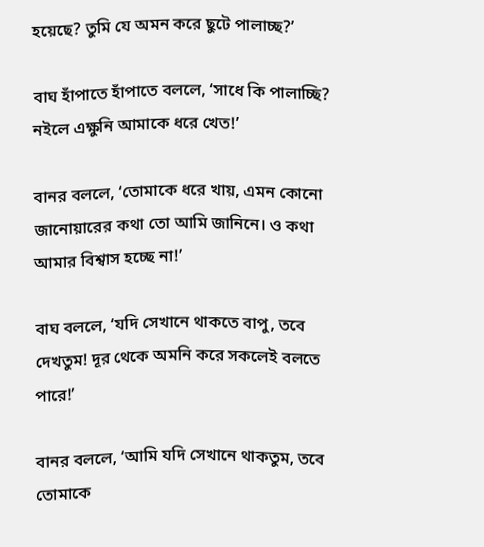হয়েছে? তুমি যে অমন করে ছুটে পালাচ্ছ?’

বাঘ হাঁপাতে হাঁপাতে বললে, ‘সাধে কি পালাচ্ছি? নইলে এক্ষুনি আমাকে ধরে খেত!’

বানর বললে, ‘তোমাকে ধরে খায়, এমন কোনো জানোয়ারের কথা তো আমি জানিনে। ও কথা আমার বিশ্বাস হচ্ছে না!’

বাঘ বললে, ‘যদি সেখানে থাকতে বাপু, তবে দেখতুম! দূর থেকে অমনি করে সকলেই বলতে পারে!’

বানর বললে, ‘আমি যদি সেখানে থাকতুম, তবে তোমাকে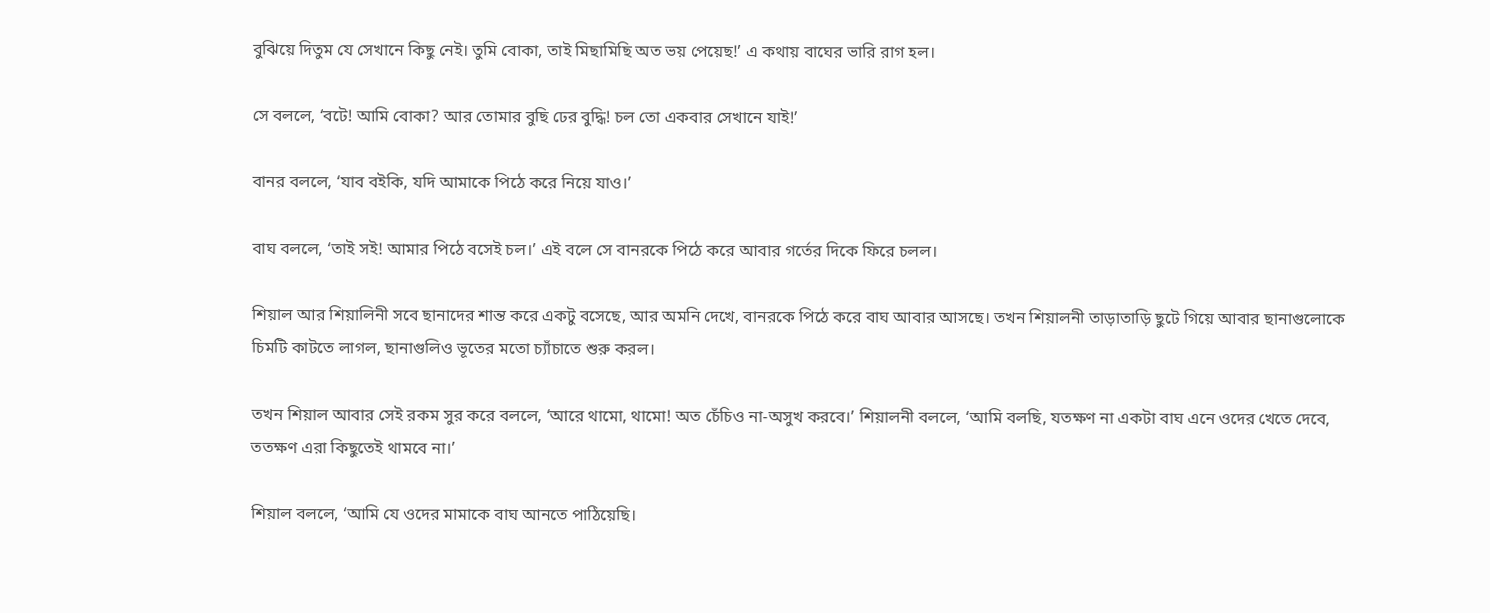বুঝিয়ে দিতুম যে সেখানে কিছু নেই। তুমি বোকা, তাই মিছামিছি অত ভয় পেয়েছ!’ এ কথায় বাঘের ভারি রাগ হল।

সে বললে, ‘বটে! আমি বোকা? আর তোমার বুছি ঢের বুদ্ধি! চল তো একবার সেখানে যাই!’

বানর বললে, ‘যাব বইকি, যদি আমাকে পিঠে করে নিয়ে যাও।’

বাঘ বললে, ‘তাই সই! আমার পিঠে বসেই চল।’ এই বলে সে বানরকে পিঠে করে আবার গর্তের দিকে ফিরে চলল।

শিয়াল আর শিয়ালিনী সবে ছানাদের শান্ত করে একটু বসেছে, আর অমনি দেখে, বানরকে পিঠে করে বাঘ আবার আসছে। তখন শিয়ালনী তাড়াতাড়ি ছুটে গিয়ে আবার ছানাগুলোকে চিমটি কাটতে লাগল, ছানাগুলিও ভূতের মতো চ্যাঁচাতে শুরু করল।

তখন শিয়াল আবার সেই রকম সুর করে বললে, ‘আরে থামো, থামো! অত চেঁচিও না-অসুখ করবে।’ শিয়ালনী বললে, ‘আমি বলছি, যতক্ষণ না একটা বাঘ এনে ওদের খেতে দেবে, ততক্ষণ এরা কিছুতেই থামবে না।’

শিয়াল বললে, ‘আমি যে ওদের মামাকে বাঘ আনতে পাঠিয়েছি।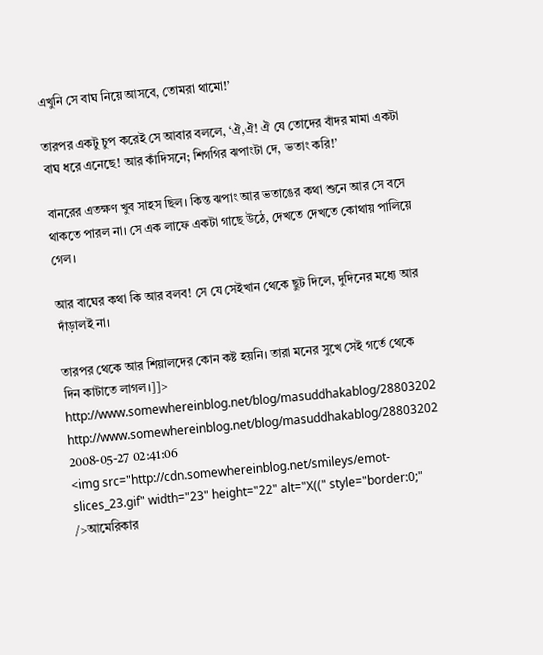এখুনি সে বাঘ নিয়ে আসবে, তোমরা থামো!’

তারপর একটু চুপ করেই সে আবার বললে, ‘ঐ,ঐ! ঐ যে তোদের বাঁদর মামা একটা বাঘ ধরে এনেছে! আর কাঁদিসনে; শিগগির ঝপাংটা দে, ভতাং করি!’

বানরের এতক্ষণ খুব সাহস ছিল। কিন্ত ঝপাং আর ভতাঙের কথা শুনে আর সে বসে থাকতে পারল না। সে এক লাফে একটা গাছে উঠে, দেখতে দেখতে কোথায় পালিয়ে গেল।

আর বাঘের কথা কি আর বলব! সে যে সেইখান থেকে ছুট দিলে, দুদিনের মধ্যে আর দাঁড়ালই না।

তারপর থেকে আর শিয়ালদের কোন কষ্ট হয়নি। তারা মনের সুখে সেই গর্তে থেকে দিন কাটাতে লাগল।]]>
http://www.somewhereinblog.net/blog/masuddhakablog/28803202 http://www.somewhereinblog.net/blog/masuddhakablog/28803202 2008-05-27 02:41:06
<img src="http://cdn.somewhereinblog.net/smileys/emot-slices_23.gif" width="23" height="22" alt="X((" style="border:0;" />আমেরিকার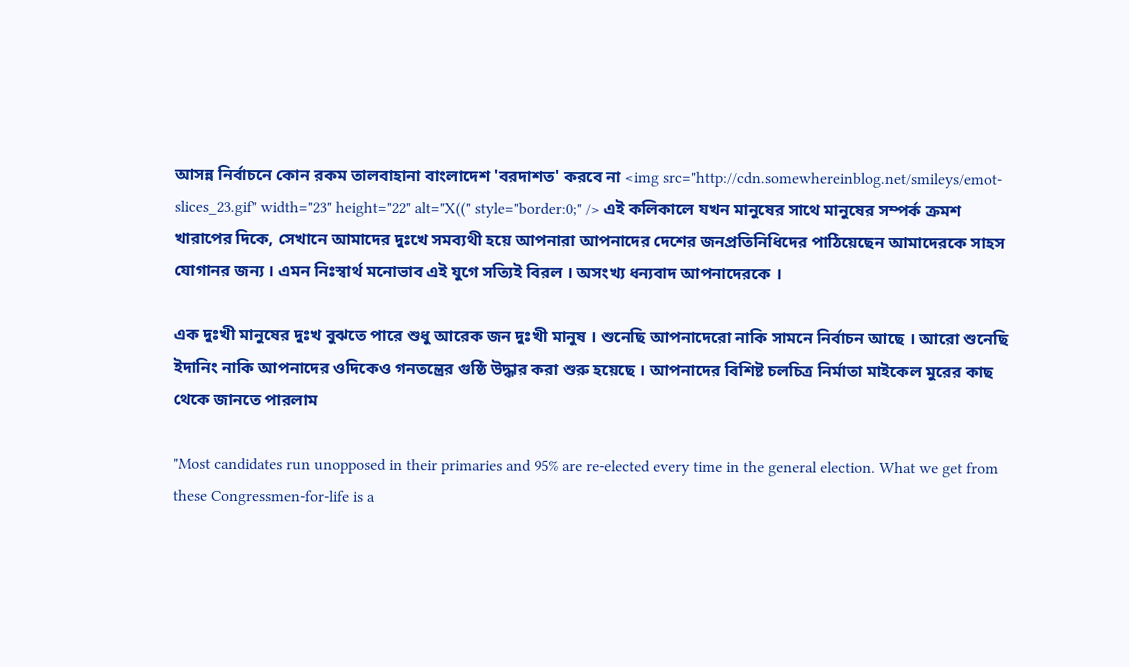আসন্ন নির্বাচনে কোন রকম তালবাহানা বাংলাদেশ 'বরদাশত' করবে না <img src="http://cdn.somewhereinblog.net/smileys/emot-slices_23.gif" width="23" height="22" alt="X((" style="border:0;" /> এই কলিকালে যখন মানুষের সাথে মানুষের সম্পর্ক ক্রমশ খারাপের দিকে, সেখানে আমাদের দুঃখে সমব্যথী হয়ে আপনারা আপনাদের দেশের জনপ্রতিনিধিদের পাঠিয়েছেন আমাদেরকে সাহস যোগানর জন্য । এমন নিঃস্বার্থ মনোভাব এই যুগে সত্যিই বিরল । অসংখ্য ধন্যবাদ আপনাদেরকে ।

এক দুঃখী মানুষের দুঃখ বুঝতে পারে শুধু আরেক জন দুঃখী মানুষ । শুনেছি আপনাদেরো নাকি সামনে নির্বাচন আছে । আরো শুনেছি ইদানিং নাকি আপনাদের ওদিকেও গনতন্ত্রের গুষ্ঠি উদ্ধার করা শুরু হয়েছে । আপনাদের বিশিষ্ট চলচিত্র নির্মাতা মাইকেল মুরের কাছ থেকে জানতে পারলাম

"Most candidates run unopposed in their primaries and 95% are re-elected every time in the general election. What we get from these Congressmen-for-life is a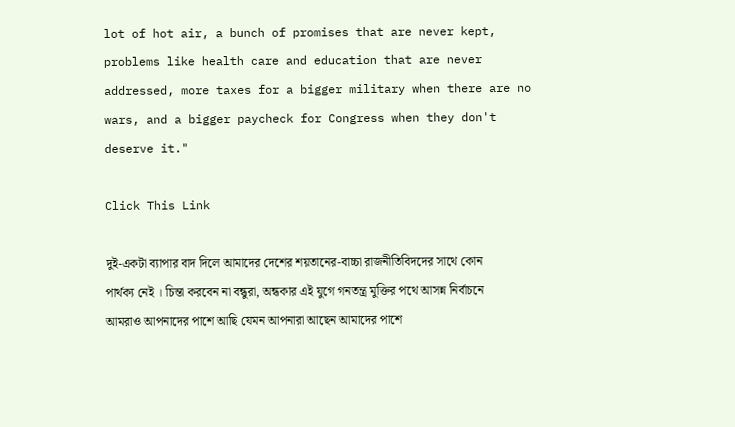lot of hot air, a bunch of promises that are never kept, problems like health care and education that are never addressed, more taxes for a bigger military when there are no wars, and a bigger paycheck for Congress when they don't deserve it."

Click This Link

দুই-একটা ব্যাপার বাদ দিলে আমাদের দেশের শয়তানের-বাচ্চা রাজনীতিবিদদের সাথে কোন পার্থক্য নেই । চিন্তা করবেন না বন্ধুরা, অন্ধকার এই যুগে গনতন্ত্র মুক্তির পথে আসন্ন নির্বাচনে আমরাও আপনাদের পাশে আছি যেমন আপনারা আছেন আমাদের পাশে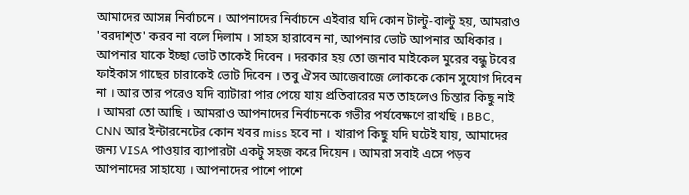আমাদের আসন্ন নির্বাচনে । আপনাদের নির্বাচনে এইবার যদি কোন টাল্টু-বাল্টু হয়, আমরাও 'বরদাশ্‌ত' করব না বলে দিলাম । সাহস হারাবেন না, আপনার ভোট আপনার অধিকার । আপনার যাকে ইচ্ছা ভোট তাকেই দিবেন । দরকার হয় তো জনাব মাইকেল মুরের বন্ধু টবের ফাইকাস গাছের চারাকেই ভোট দিবেন । তবু ঐসব আজেবাজে লোককে কোন সুযোগ দিবেন
না । আর তার পরেও যদি ব্যাটারা পার পেয়ে যায় প্রতিবারের মত তাহলেও চিন্তার কিছু নাই । আমরা তো আছি । আমরাও আপনাদের নির্বাচনকে গভীর পর্যবেক্ষণে রাখছি । BBC, CNN আর ইন্টারনেটের কোন খবর miss হবে না । খারাপ কিছু যদি ঘটেই যায়, আমাদের জন্য VISA পাওয়ার ব্যাপারটা একটু সহজ করে দিয়েন । আমরা সবাই এসে পড়ব আপনাদের সাহায্যে । আপনাদের পাশে পাশে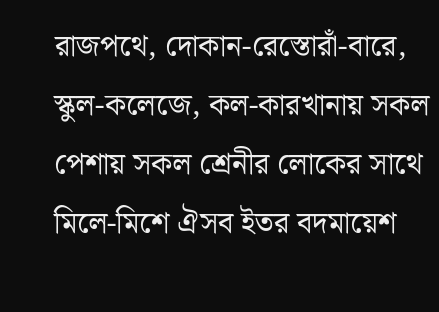রাজপথে, দোকান-রেস্তোরাঁ-বারে, স্কুল-কলেজে, কল-কারখানায় সকল পেশায় সকল শ্রেনীর লোকের সাথে মিলে-মিশে ঐসব ইতর বদমায়েশ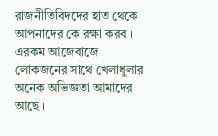রাজনীতিবিদদের হাত থেকে আপনাদের কে রক্ষা করব । এরকম আজেবাজে লোকজনের সাথে খেলাধুলার অনেক অভিজ্ঞতা আমাদের আছে ।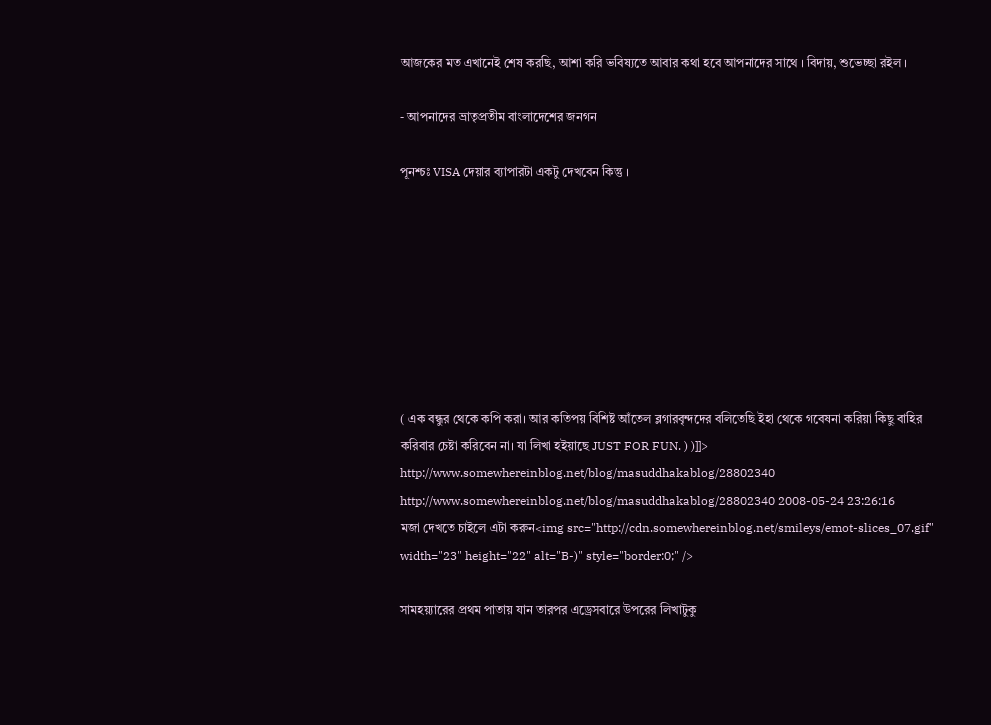আজকের মত এখানেই শেষ করছি, আশা করি ভবিষ্যতে আবার কথা হবে আপনাদের সাথে । বিদায়, শুভেচ্ছা রইল ।

- আপনাদের ভ্রাতৃপ্রতীম বাংলাদেশের জনগন

পূনশ্চঃ VISA দেয়ার ব্যাপারটা একটু দেখবেন কিন্তু ।








( এক বন্ধুর থেকে কপি করা। আর কতিপয় বিশিষ্ট আঁতেল ব্লগারবৃন্দদের বলিতেছি ইহা থেকে গবেষনা করিয়া কিছু বাহির করিবার চেষ্টা করিবেন না। যা লিখা হইয়াছে JUST FOR FUN. ) )]]>
http://www.somewhereinblog.net/blog/masuddhakablog/28802340 http://www.somewhereinblog.net/blog/masuddhakablog/28802340 2008-05-24 23:26:16
মজা দেখতে চাইলে এটা করুন<img src="http://cdn.somewhereinblog.net/smileys/emot-slices_07.gif" width="23" height="22" alt="B-)" style="border:0;" />

সামহয়্যারের প্রথম পাতায় যান তারপর এড্রেসবারে উপরের লিখাটুকু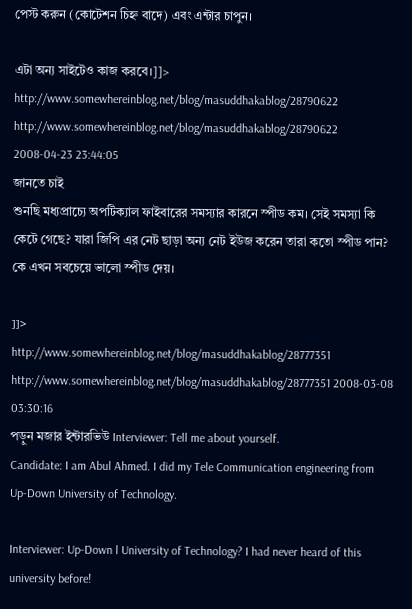পেস্ট করুন (কোটেশন চিহ্ন বাদে) এবং এন্টার চাপুন।

এটা অন্য সাইটেও কাজ করবে।]]>
http://www.somewhereinblog.net/blog/masuddhakablog/28790622 http://www.somewhereinblog.net/blog/masuddhakablog/28790622 2008-04-23 23:44:05
জানতে চাই
শুনছি মধ্যপ্রাচ্যে অপটিক্যাল ফাইবারের সমস্যার কারনে স্পীড কম। সেই সমস্যা কি কেটে গেছে? যারা জিপি এর নেট ছাড়া অন্য নেট ইউজ করেন তারা কতো স্পীড পান? কে এখন সবচেয়ে ভালো স্পীড দেয়।

]]>
http://www.somewhereinblog.net/blog/masuddhakablog/28777351 http://www.somewhereinblog.net/blog/masuddhakablog/28777351 2008-03-08 03:30:16
পড়ুন মজার ইন্টারভিউ Interviewer: Tell me about yourself.
Candidate: I am Abul Ahmed. I did my Tele Communication engineering from Up-Down University of Technology.

Interviewer: Up-Down l University of Technology? I had never heard of this university before!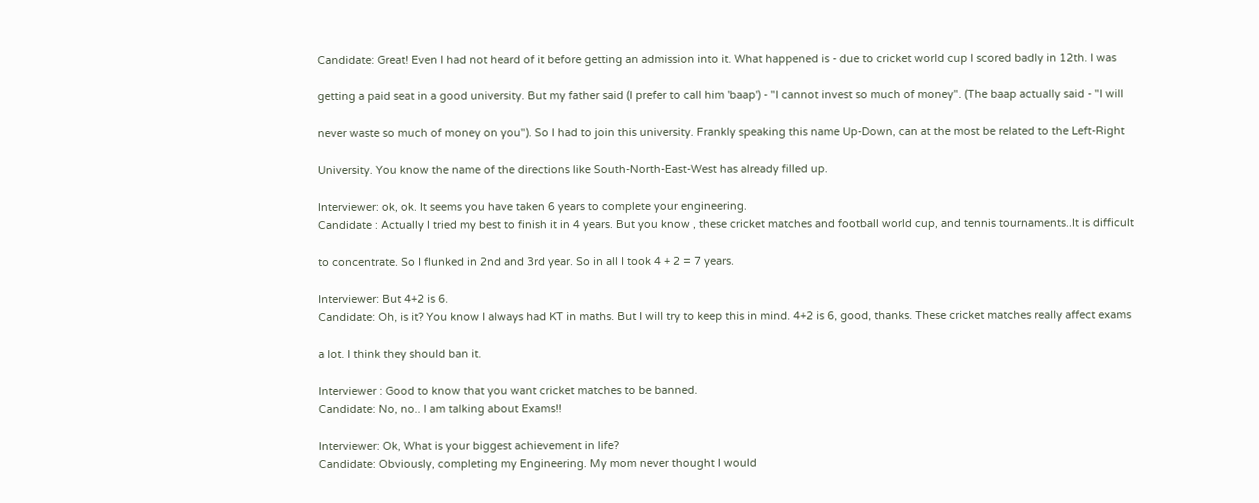Candidate: Great! Even I had not heard of it before getting an admission into it. What happened is - due to cricket world cup I scored badly in 12th. I was

getting a paid seat in a good university. But my father said (I prefer to call him 'baap') - "I cannot invest so much of money". (The baap actually said - "I will

never waste so much of money on you"). So I had to join this university. Frankly speaking this name Up-Down, can at the most be related to the Left-Right

University. You know the name of the directions like South-North-East-West has already filled up.

Interviewer: ok, ok. It seems you have taken 6 years to complete your engineering.
Candidate : Actually I tried my best to finish it in 4 years. But you know , these cricket matches and football world cup, and tennis tournaments..It is difficult

to concentrate. So I flunked in 2nd and 3rd year. So in all I took 4 + 2 = 7 years.

Interviewer: But 4+2 is 6.
Candidate: Oh, is it? You know I always had KT in maths. But I will try to keep this in mind. 4+2 is 6, good, thanks. These cricket matches really affect exams

a lot. I think they should ban it.

Interviewer : Good to know that you want cricket matches to be banned.
Candidate: No, no.. I am talking about Exams!!

Interviewer: Ok, What is your biggest achievement in life?
Candidate: Obviously, completing my Engineering. My mom never thought I would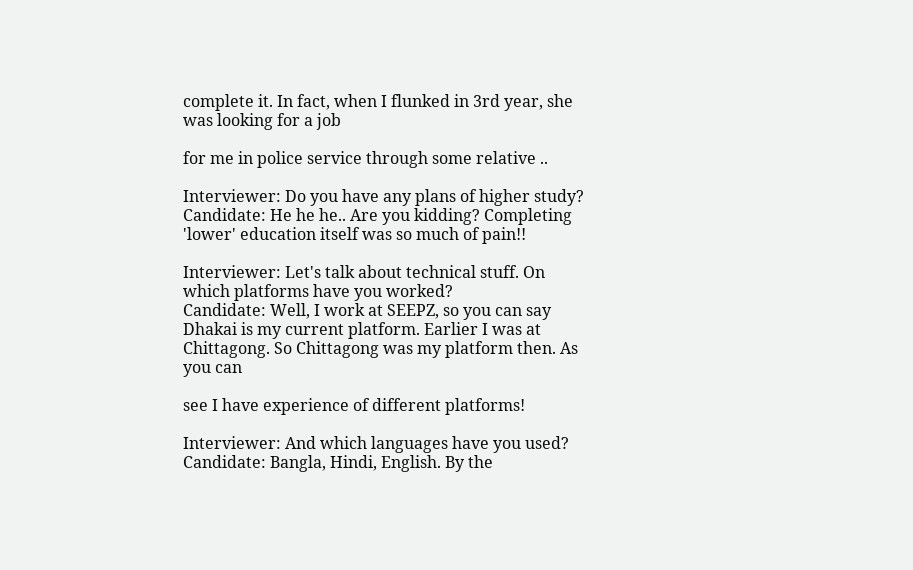complete it. In fact, when I flunked in 3rd year, she was looking for a job

for me in police service through some relative ..

Interviewer: Do you have any plans of higher study?
Candidate: He he he.. Are you kidding? Completing 'lower' education itself was so much of pain!!

Interviewer: Let's talk about technical stuff. On which platforms have you worked?
Candidate: Well, I work at SEEPZ, so you can say Dhakai is my current platform. Earlier I was at Chittagong. So Chittagong was my platform then. As you can

see I have experience of different platforms!

Interviewer: And which languages have you used?
Candidate: Bangla, Hindi, English. By the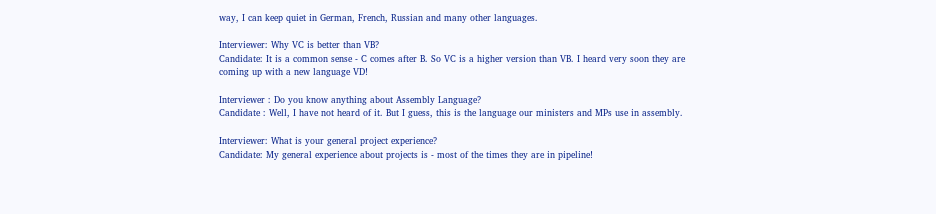way, I can keep quiet in German, French, Russian and many other languages.

Interviewer: Why VC is better than VB?
Candidate: It is a common sense - C comes after B. So VC is a higher version than VB. I heard very soon they are coming up with a new language VD!

Interviewer : Do you know anything about Assembly Language?
Candidate : Well, I have not heard of it. But I guess, this is the language our ministers and MPs use in assembly.

Interviewer: What is your general project experience?
Candidate: My general experience about projects is - most of the times they are in pipeline!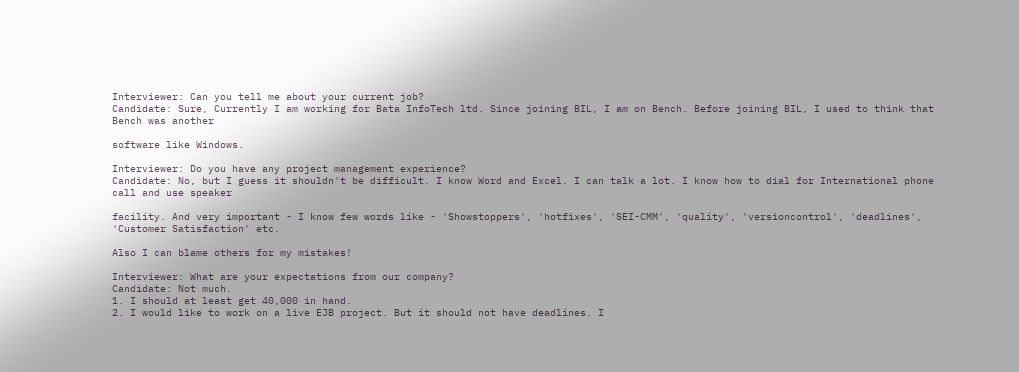Interviewer: Can you tell me about your current job?
Candidate: Sure, Currently I am working for Bata InfoTech ltd. Since joining BIL, I am on Bench. Before joining BIL, I used to think that Bench was another

software like Windows.

Interviewer: Do you have any project management experience?
Candidate: No, but I guess it shouldn't be difficult. I know Word and Excel. I can talk a lot. I know how to dial for International phone call and use speaker

facility. And very important - I know few words like - 'Showstoppers', 'hotfixes', 'SEI-CMM', 'quality', 'versioncontrol', 'deadlines', 'Customer Satisfaction' etc.

Also I can blame others for my mistakes!

Interviewer: What are your expectations from our company?
Candidate: Not much.
1. I should at least get 40,000 in hand.
2. I would like to work on a live EJB project. But it should not have deadlines. I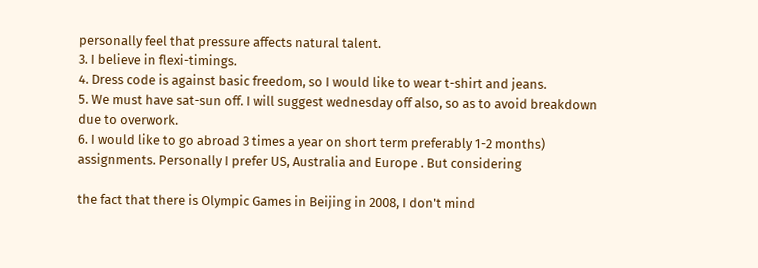personally feel that pressure affects natural talent.
3. I believe in flexi-timings.
4. Dress code is against basic freedom, so I would like to wear t-shirt and jeans.
5. We must have sat-sun off. I will suggest wednesday off also, so as to avoid breakdown due to overwork.
6. I would like to go abroad 3 times a year on short term preferably 1-2 months) assignments. Personally I prefer US, Australia and Europe . But considering

the fact that there is Olympic Games in Beijing in 2008, I don't mind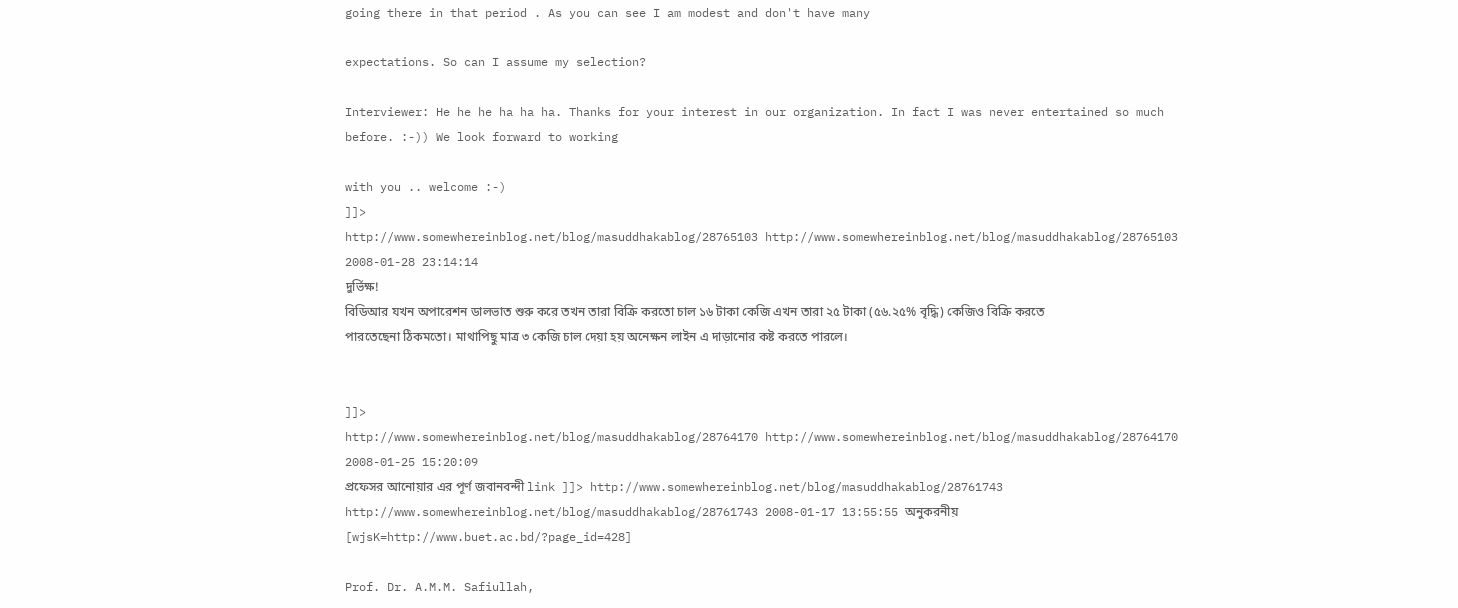going there in that period . As you can see I am modest and don't have many

expectations. So can I assume my selection?

Interviewer: He he he ha ha ha. Thanks for your interest in our organization. In fact I was never entertained so much before. :-)) We look forward to working

with you .. welcome :-)
]]>
http://www.somewhereinblog.net/blog/masuddhakablog/28765103 http://www.somewhereinblog.net/blog/masuddhakablog/28765103 2008-01-28 23:14:14
দুর্ভিক্ষ!
বিডিআর যখন অপারেশন ডালভাত শুরু করে তখন তারা বিক্রি করতো চাল ১৬ টাকা কেজি এখন তারা ২৫ টাকা (৫৬.২৫% বৃদ্ধি) কেজিও বিক্রি করতে পারতেছেনা ঠিকমতো। মাথাপিছু মাত্র ৩ কেজি চাল দেয়া হয় অনেক্ষন লাইন এ দাড়ানোর কষ্ট করতে পারলে।


]]>
http://www.somewhereinblog.net/blog/masuddhakablog/28764170 http://www.somewhereinblog.net/blog/masuddhakablog/28764170 2008-01-25 15:20:09
প্রফেসর আনোয়ার এর পূর্ণ জবানবন্দী link ]]> http://www.somewhereinblog.net/blog/masuddhakablog/28761743 http://www.somewhereinblog.net/blog/masuddhakablog/28761743 2008-01-17 13:55:55 অনুকরনীয় [wjsK=http://www.buet.ac.bd/?page_id=428]

Prof. Dr. A.M.M. Safiullah,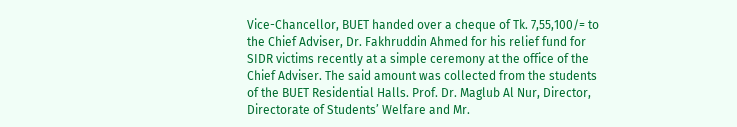Vice-Chancellor, BUET handed over a cheque of Tk. 7,55,100/= to the Chief Adviser, Dr. Fakhruddin Ahmed for his relief fund for SIDR victims recently at a simple ceremony at the office of the Chief Adviser. The said amount was collected from the students of the BUET Residential Halls. Prof. Dr. Maglub Al Nur, Director, Directorate of Students’ Welfare and Mr.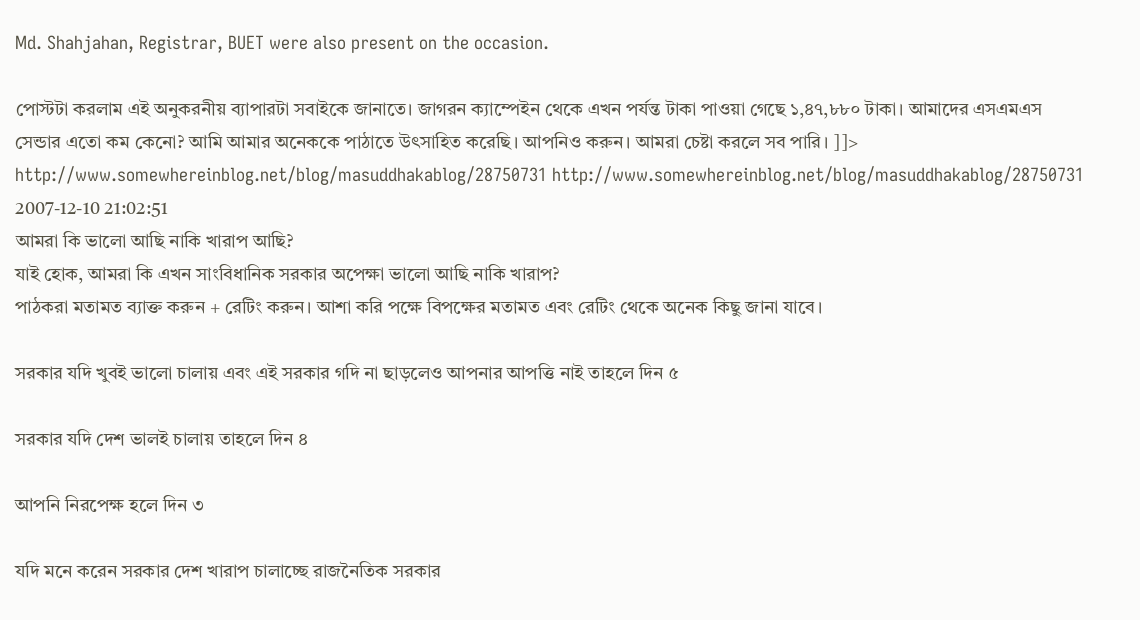Md. Shahjahan, Registrar, BUET were also present on the occasion.

পোস্টটা করলাম এই অনুকরনীয় ব্যাপারটা সবাইকে জানাতে। জাগরন ক্যাম্পেইন থেকে এখন পর্যন্ত টাকা পাওয়া গেছে ১,৪৭,৮৮০ টাকা। আমাদের এসএমএস সেন্ডার এতো কম কেনো? আমি আমার অনেককে পাঠাতে উৎসাহিত করেছি। আপনিও করুন। আমরা চেষ্টা করলে সব পারি। ]]>
http://www.somewhereinblog.net/blog/masuddhakablog/28750731 http://www.somewhereinblog.net/blog/masuddhakablog/28750731 2007-12-10 21:02:51
আমরা কি ভালো আছি নাকি খারাপ আছি?
যাই হোক, আমরা কি এখন সাংবিধানিক সরকার অপেক্ষা ভালো আছি নাকি খারাপ?
পাঠকরা মতামত ব্যাক্ত করুন + রেটিং করুন। আশা করি পক্ষে বিপক্ষের মতামত এবং রেটিং থেকে অনেক কিছু জানা যাবে।

সরকার যদি খুবই ভালো চালায় এবং এই সরকার গদি না ছাড়লেও আপনার আপত্তি নাই তাহলে দিন ৫

সরকার যদি দেশ ভালই চালায় তাহলে দিন ৪

আপনি নিরপেক্ষ হলে দিন ৩

যদি মনে করেন সরকার দেশ খারাপ চালাচ্ছে রাজনৈতিক সরকার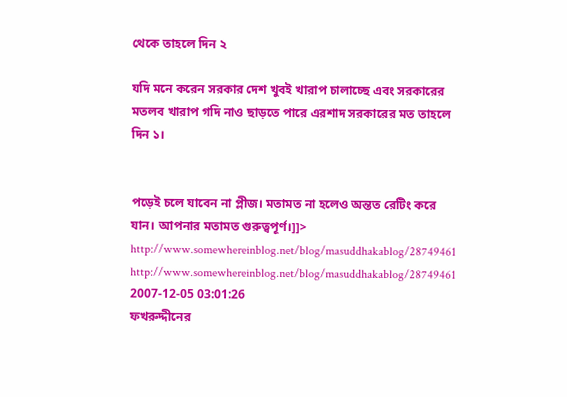থেকে তাহলে দিন ২

যদি মনে করেন সরকার দেশ খুবই খারাপ চালাচ্ছে এবং সরকারের মতলব খারাপ গদি নাও ছাড়তে পারে এরশাদ সরকারের মত তাহলে দিন ১।


পড়েই চলে যাবেন না প্লীজ। মতামত না হলেও অন্তত রেটিং করে যান। আপনার মতামত গুরুত্বপূর্ণ।]]>
http://www.somewhereinblog.net/blog/masuddhakablog/28749461 http://www.somewhereinblog.net/blog/masuddhakablog/28749461 2007-12-05 03:01:26
ফখরুদ্দীনের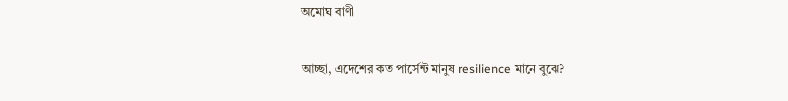অমোঘ বাণী

আচ্ছা, এদেশের কত পার্সেন্ট মানুষ resilience মানে বুঝে?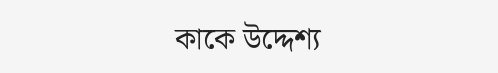কাকে উদ্দেশ্য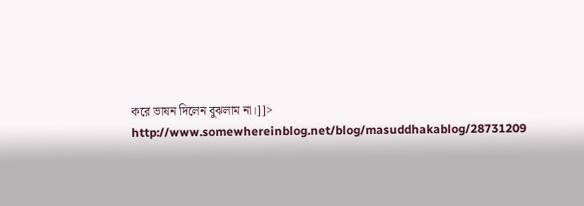করে ভাষন দিলেন বুঝলাম না।]]>
http://www.somewhereinblog.net/blog/masuddhakablog/28731209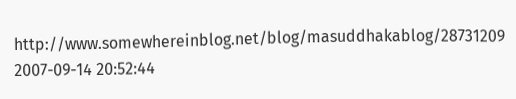http://www.somewhereinblog.net/blog/masuddhakablog/28731209 2007-09-14 20:52:44